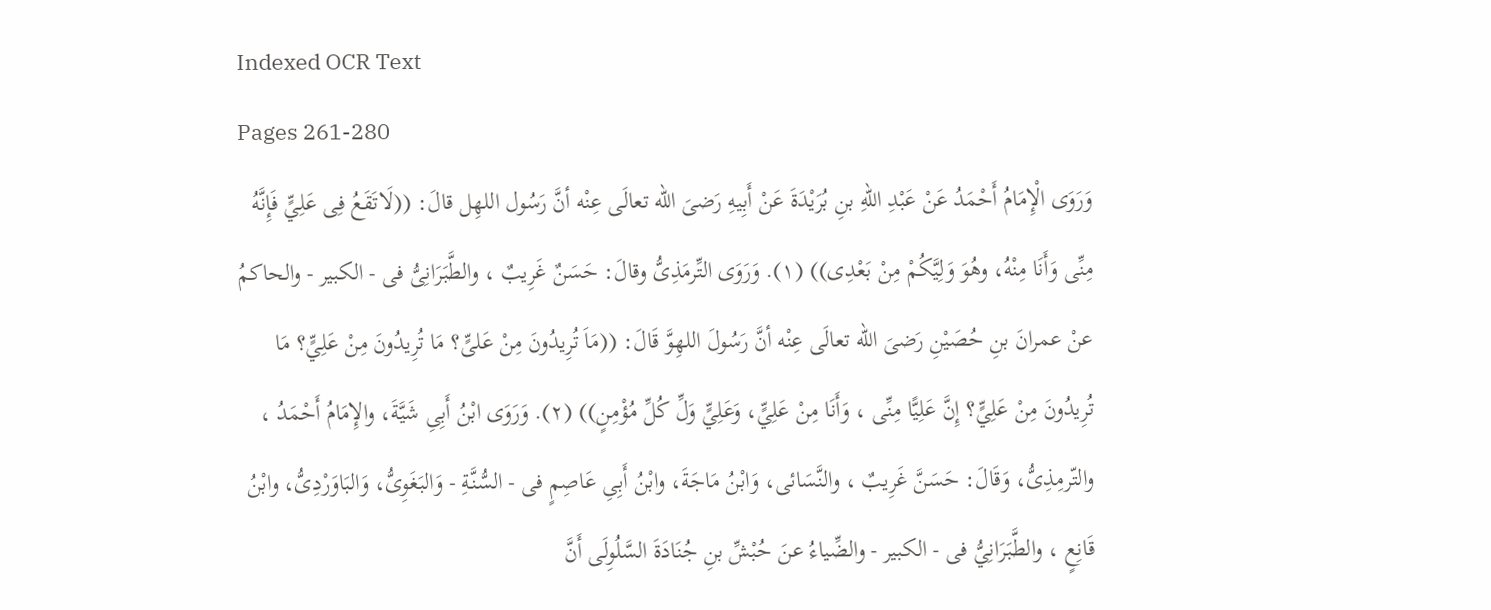Indexed OCR Text
Pages 261-280
وَرَوَى الْإِمَامُ أَحْمَدُ عَنْ عَبْدِ اللهِ بنِ بُرَيْدَةَ عَنْ أَبِيهِ رَضىَ الله تعالَى عِنْه أنَّ رَسُول اللهِل قالَ: ((لَاتَقَعُ فِى عَلِيٍّ فَإِنَّهُ مِنِّى وَأَنَا مِنْهُ، وهُوَ وَلِيَّكُمْ مِنْ بَعْدِى)) (١). وَرَوَى التِّرمَذِىُّ وقالَ: حَسَنٌ غَرِيبٌ ، والطَّبَرَانِىُّ فى - الكبير - والحاكمُ عنْ عمرانَ بنِ حُصَيْنِ رَضىَ الله تعالَى عِنْه أنَّ رَسُولَ اللهِوَّ قَالَ: ((مَاَ تُرِيدُونَ مِنْ عَلىٍّ؟ مَا تُرِيدُونَ مِنْ عَلِيٍّ؟ مَا تُرِيدُونَ مِنْ عَلِيٍّ؟ إِنَّ عَلِيًّا مِنِّى ، وَأَنَا مِنْ عَلِيٍّ، وَعَلِيٍّ وَلِّ كُلِّ مُؤْمِنٍ)) (٢). وَرَوَى ابْنُ أَبِىِ شَيَّةَ، والإِمَامُ أَحْمَدُ ، والتّرمِذِىُّ، وَقَالَ: حَسَنَّ غَرِيبٌ ، والنَّسَائى، وَابْنُ مَاجَةَ، وابْنُ أَبِىِ عَاصِمٍ فى - السُّنَّةِ - وَالبَغَوِىُّ، وَالبَاوَرْدِىُّ، وابْنُ قَانِعٍ ، والطَّبَرَانِيُّ فى - الكبير - والضِّياءُ عنَ حُبْشِّ بنِ جُنَادَةَ السَّلُوِلَى أَنَّ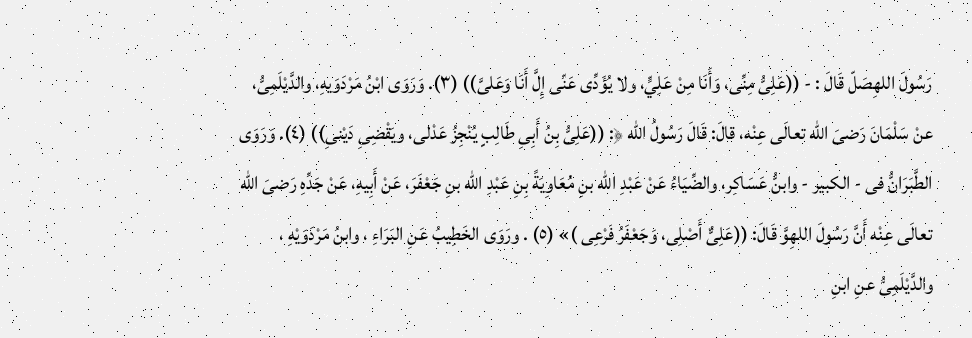رَسُولَ اللهِصَلّ قَالَ : - ((عَلِىُّ مِنِّى، وَأَنَا مِنْ عَلِيٍّ، ولا يُؤَدِّى عَنِّى إِلَّ أَنَا وَعَلىَّ)) (٣). وَرَوَى ابْنُ مَرْدَوَيهِ، والدَّيْلَمِىُّ، عنْ سَلْمَانَ رَضىَ الله تعالَى عِنْه، قالَ: قَالَ رَسُولُ الله ﴿: ((عَلِىُّ بِنُ أَبِىِ طَالِبٍ يُنْجِزُ عَدْلى، ويَقْضِىِ دَيْنىِ)) (٤). وَرَوَى الطَّبَرَانُّ فى - الكبير - وابنُّ عَسَاكِر، والضِّيَاءُ عَنْ عَبْدِ الله بنِ مُعَاوِيَةً بِنِ عَبْدِ الله بنِ جَعْفَرَ، عَنْ أَبِيهِ، عَنْ جَدِّهِ رَضىَ الله تعالَى عِنْه أَنَّ رَسُولَ اللهِوَّ قَالَ: ((عَلِىٌّ أَصْلِى، وَجَعْفَرُ فَرْعِى )» (٥) . ورَوَى الخَطِيبُ عَنِ البَرَاءِ ، وابنُ مَرْدَوَيْهِ ، والدَّيْلَمِىُّ عنِ ابنِ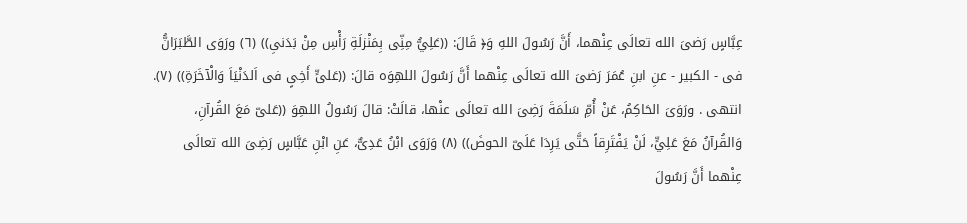عِبَّاسٍ رَضىَ الله تعالَى عِنْهما، أَنَّ رَسُولَ اللهِ وَ﴿ قَالَ: ((عَلِيُّ مِنِّى بِمَنْزلَةِ رَأْسِ مِنْ بَدَنىِ)) (٦) ورَوَى الطَّبَرَانُّ فى - الكبير - عنِ ابنِ عُمَرَ رَضىَ الله تعالَى عِنْهما أَنَّ رَسُولَ اللهِوَه قالَ: ((عَلىٍّ أَخِىٍ فى اَلدَنْيَاَ وَالْآخَرَةِ)) (٧). انتهى . ورَوَىَ الحَاكِمُ، عَنْ أُمِّ سَلَمَةَ رَضِىَ الله تعالَى عنْها، قالَتْ: قالَ رَسُولُ اللهِوَ ((عَلىّ مَعَ القُرآنِ، وَالقُرآنُ مَعَ عَلِيٍّ، لَنْ يَفْتَرِقاً حَتَّى يَرِدَا عَلَىّ الحوضَ)) (٨) وَرَوَى ابْنُ عَدِىٌّ، عَنِ ابْنِ عَبَّاسٍ رَضِىَ الله تعالَى عِنْهما أَنَّ رَسُولَ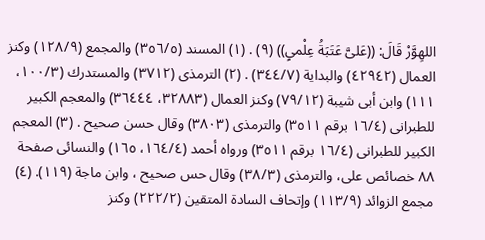اللهِوَّرْ قَالَ: ((عَلىَّ عَتَبَةُ عِلْمىٍ)) (٩) . (١) المسند (٣٥٦/٥) والمجمع (١٢٨/٩) وكنز العمال (٤٢٩٤٢) والبداية (٣٤٤/٧) . (٢) الترمذى (٣٧١٢) والمستدرك (١٠٠/٣، ١١١) وابن أبى شيبة (٧٩/١٢) وكنز العمال (٣٢٨٨٣، ٣٦٤٤٤) والمعجم الكبير للطبرانى (١٦/٤ برقم ٣٥١١) والترمذى (٣٨٠٣) وقال حسن صحيح . (٣) المعجم الكبير للطبرانى (١٦/٤ برقم ٣٥١١) ورواه أحمد (١٦٤/٤، ١٦٥) والنسائى صفحة ٨٨ خصائص على، والترمذى (٣٨/٣) وقال حس صحيح ، وابن ماجة (١١٩). (٤) مجمع الزوائد (١١٣/٩) وإتحاف السادة المتقين (٢٢٢/٢) وكنز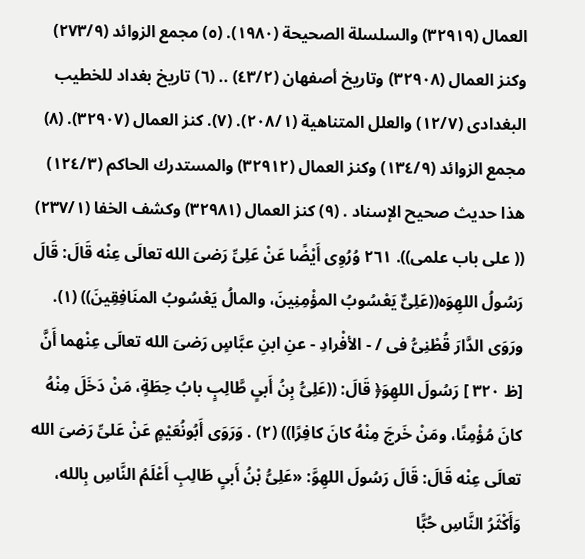العمال (٣٢٩١٩) والسلسلة الصحيحة (١٩٨٠). (٥) مجمع الزوائد (٢٧٣/٩) وكنز العمال (٣٢٩٠٨) وتاريخ أصفهان (٤٣/٢) .. (٦) تاريخ بغداد للخطيب البغدادى (١٢/٧) والعلل المتناهية (٢٠٨/١). (٧). كنز العمال (٣٢٩٠٧). (٨) مجمع الزوائد (١٣٤/٩) وكنز العمال (٣٢٩١٢) والمستدرك الحاكم (١٢٤/٣) هذا حديث صحيح الإسناد . (٩) كنز العمال (٣٢٩٨١) وكشف الخفا (٢٣٧/١) (( على باب علمى)). ٢٦١ وُرُوِى أَيْضًا عَنْ عَلِىِّ رَضىَ الله تعالَى عِنْه قَالَ: قَالَ رَسُولُ اللهِوَه((عَلِىٌّ يَعْسُوبُ المؤْمِنِينَ، والمالُ يَعْسُوبُ المنَافِقِينَ)) (١). ورَوَى الدَّارَ قُطْنِىُّ فى / - الأفْرادِ - عنِ ابنِ عبَّاسٍ رَضىَ الله تعالَى عِنْهما أَنَّ [ظ ٣٢٠ ] رَسُولَ اللهِوَ﴿ قَالَ: ((عَلِىُّ بِنُ أَبىٍ طَّالِبٍ بابُ حِطَةٍ، مَنْ دَخَلَ مِنْهُ كانَ مُؤْمِنًا، ومَنْ خَرجَ مِنْهُ كانَ كافِرًا)) (٢) . وَرَوَى أَبُونُعَيْمٍ عَنْ عَلىِّ رَضىَ الله تعالَى عِنْه قَالَ: قَالَ رَسُولَ اللهِوَّ: «عَلِىُّ بْنُ أَبىٍ طَالِبِ أَعْلَمُ النَّاسِ بِالله، وَأَكْثَرُ النَّاسِ حُبًّا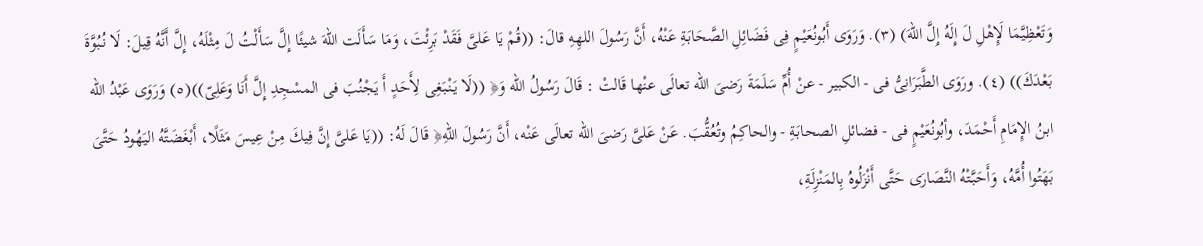وَتَعْظِيَّمَا لَإِهْلِ لَ إِلَهُ إِلَّ اللهَ) (٣). وَرَوَى أَبُونُعَيْمٍ فِى فَضَائِلِ الصَّحَابَةِ عَنْهُ، أَنَّ رَسُولَ اللهِهِ قالَ: ((قُمْ يَا عَلىَّ فَقَدْ بَرِئْتَ، وَمَا سَأَلَت اللهَ شيئًا إِلَّ سَأَلْتُ لَ مِثْلَهُ، إِلَّ أَنَّهُ قِيلَ: لَا نُبُوَّةَ بَعْدَكَ)) (٤). ورَوَى الطَّبَرَانِىُّ فى - الكبير - عنْ أُمِّ سَلَمَةَ رَضىَ الله تعالَى عنْها قَالتْ : قَالَ رَسُولُ الله وَ﴿ ((لَا يَنْبَغِى لِأَحَدٍ أَ يَجْنُبَ فى المسْجِدِ إِلَّ أَنَا وَعَلِىّ))(٥) وَرَوَى عَبْدُ الله ابنُ الإِمَامِ أَحْمَدَ، وأبُونُعَيْمٍ فى - فضائلِ الصحابَةِ - والحاكِمُ وتُعُقُّبَ. عَنْ عَلىَّ رَضىَ الله تعالَى عَنْه، أَنَّ رَسُولَ اللهِ﴿ قَالَ لَهُ: ((يَا عَلىَّ إِنَّ فِيكَ مِنْ عِيسَ مَثَلًا، أَبْغَضَتَّهُ اليَهُودُ حَتَّىَ بَهَتُوا أُمَّهُ، وَأَحَبَّتْهُ النَّصَارَى حَتَّى أَنْزَلُوهُ بِالمَنْزِلَةِ،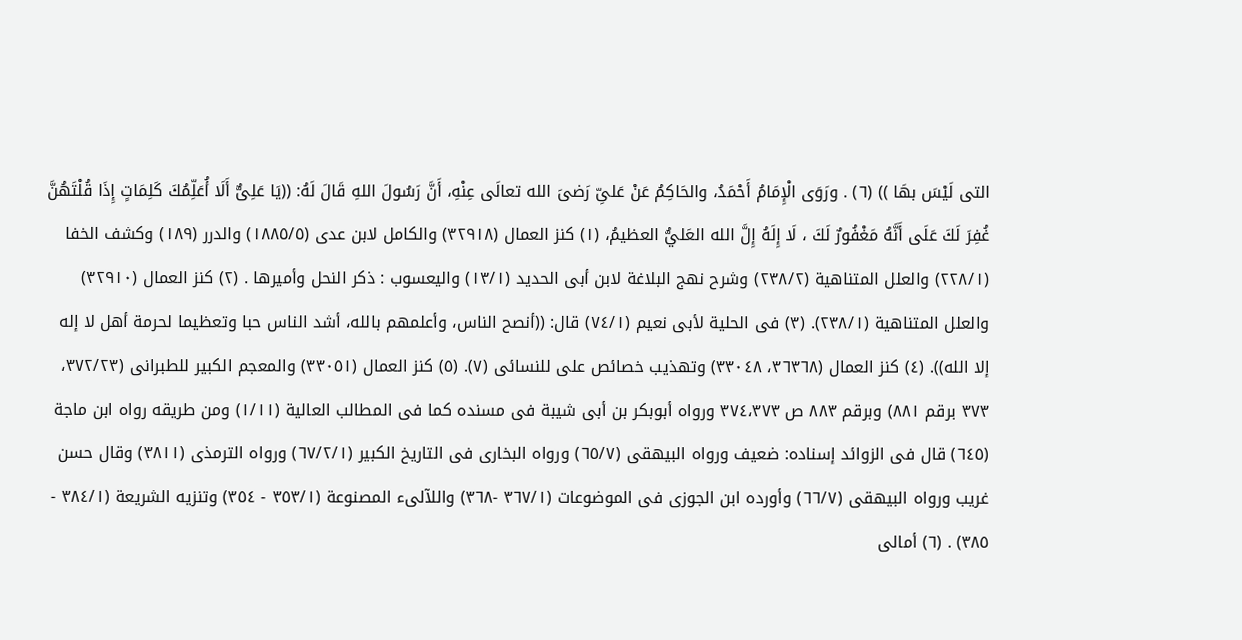التى لَيْسَ بهَا )) (٦) . ورَوَى الْإِمَامُ أَحْمَدُ، والحَاكِمُ عَنْ عَلىِّ رَضىَ الله تعالَى عِنْهِ، أَنَّ رَسُولَ اللهِ قَالَ لَهُ: ((يَا عَلِىٌّ أَلَا أُعَلِّمُكَ كَلِمَاتٍ إِذَا قُلْتَهُنَّ غُفِرَ لَكَ عَلَى أَنَّهُ مَغْفُورٌ لَكَ ، لَا إِلَهُ إِلَّ الله العَليُّ العظيمُ، (١) كنز العمال (٣٢٩١٨) والكامل لابن عدى (١٨٨٥/٥) والدرر (١٨٩) وكشف الخفا (٢٢٨/١) والعلل المتناهية (٢٣٨/٢) وشرح نهج البلاغة لابن أبى الحديد (١٣/١) واليعسوب : ذكر النحل وأميرها . (٢) كنز العمال (٣٢٩١٠) والعلل المتناهية (٢٣٨/١). (٣) فى الحلية لأبى نعيم (٧٤/١) قال: ((أنصح الناس، وأعلمهم بالله، أشد الناس حبا وتعظيما لحرمة أهل لا إله إلا الله)). (٤) كنز العمال (٣٦٣٦٨، ٣٣٠٤٨) وتهذيب خصائص على للنسائى (٧). (٥) كنز العمال (٣٣٠٥١) والمعجم الكبير للطبرانى (٣٧٢/٢٣، ٣٧٣ برقم ٨٨١) وبرقم ٨٨٣ ص ٣٧٤،٣٧٣ ورواه أبوبكر بن أبى شيبة فى مسنده كما فى المطالب العالية (١/١١) ومن طريقه رواه ابن ماجة (٦٤٥) قال فى الزوائد إسناده: ضعيف ورواه البيهقى (٦٥/٧) ورواه البخارى فى التاريخ الكبير (٦٧/٢/١) ورواه الترمذى (٣٨١١) وقال حسن غريب ورواه البيهقى (٦٦/٧) وأورده ابن الجوزى فى الموضوعات (٣٦٧/١ -٣٦٨) واللآلىء المصنوعة (٣٥٣/١ - ٣٥٤) وتنزيه الشريعة (٣٨٤/١ - ٣٨٥) . (٦) أمالى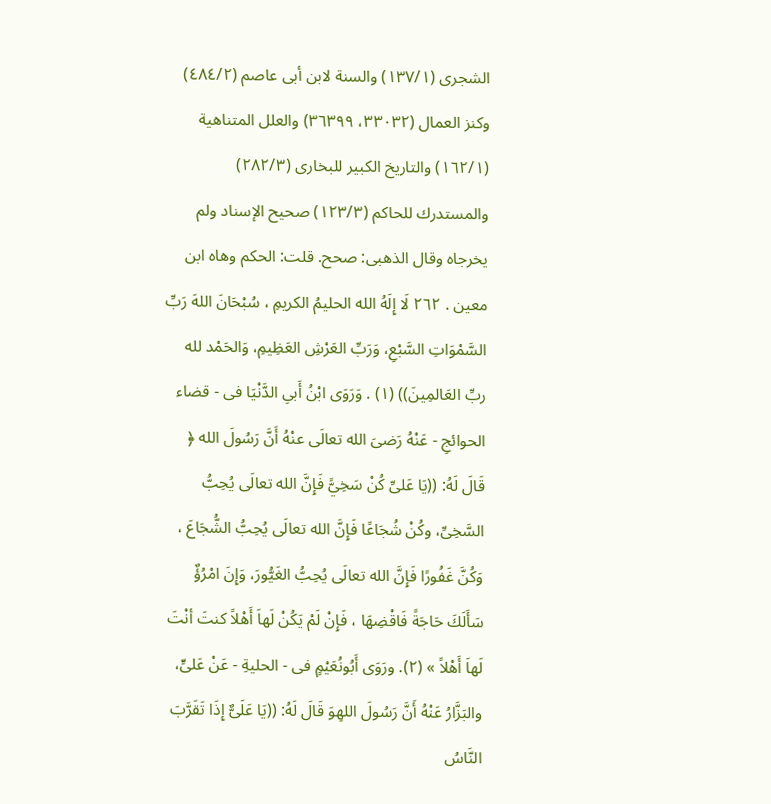الشجرى (١٣٧/١) والسنة لابن أبى عاصم (٤٨٤/٢) وكنز العمال (٣٣٠٣٢، ٣٦٣٩٩) والعلل المتناهية (١٦٢/١) والتاريخ الكبير للبخارى (٢٨٢/٣) والمستدرك للحاكم (١٢٣/٣) صحيح الإسناد ولم يخرجاه وقال الذهبى: صحح. قلت: الحكم وهاه ابن معين . ٢٦٢ لَا إِلَهُ الله الحليمُ الكريمِ ، سُبْحَانَ اللهَ رَبِّ السَّمْوَاتِ السَّبْعِ، وَرَبِّ العَرْشِ العَظِيمِ، وَالحَمْد لله ربِّ العَالمِينَ)) (١) . وَرَوَى ابْنُ أَبىِ الدَّنْيَا فى - قضاء الحوائجِ - عَنْهُ رَضىَ الله تعالَى عنْهُ أَنَّ رَسُولَ الله ﴿ قَالَ لَهُ: ((يَا عَلىِّ كُنْ سَخِيًّ فَإِنَّ الله تعالَى يُحِبُّ السَّخِىِّ، وكُنْ شُجَاعًا فَإِنَّ الله تعالَى يُحِبُّ الشُّجَاعَ ، وَكُنَّ غَفُورًا فَإِنَّ الله تعالَى يُحِبُّ الغَيُّورَ، وَإِنَ امْرُؤٌ سَأَلَكَ حَاجَةً فَاقْضِهَا ، فَإِنْ لَمْ يَكُنْ لَهاَ أَهْلاً كنتَ أنْتَ لَهاَ أَهْلاً » (٢). ورَوَى أَبُونُعَيْمٍ فى - الحليةِ - عَنْ عَلىٍّ، والبَزَّارُ عَنْهُ أَنَّ رَسُولَ اللهِوَ قَالَ لَهُ: ((يَا عَلَىٌّ إِذَا تَقَرَّبَ النَّاسُ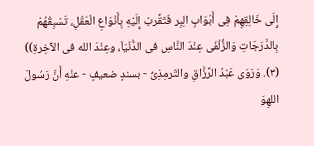إِلَى خَالِقِهِمْ فِى أَبْوَابِ الِبِر فَتَقَّربْ إِلَيْهِ بِأَنْوَاعِ الْعَقْلِ، تَسْبِقُهُمْ بِالدَّرَجَاتِ وَالزُّلْفَى عِنْدَ النَّاسِ فى الدُّنْيَاَ، وعِنْدَ الله فى الآخِرةِ)) (٣). وَرَوَى عَبْدُ الرَّزَّاقِ والتّرمِذِىُّ - بسندٍ ضعيفٍ - عنْهِ أَنَّ رَسُولَ اللهِوَ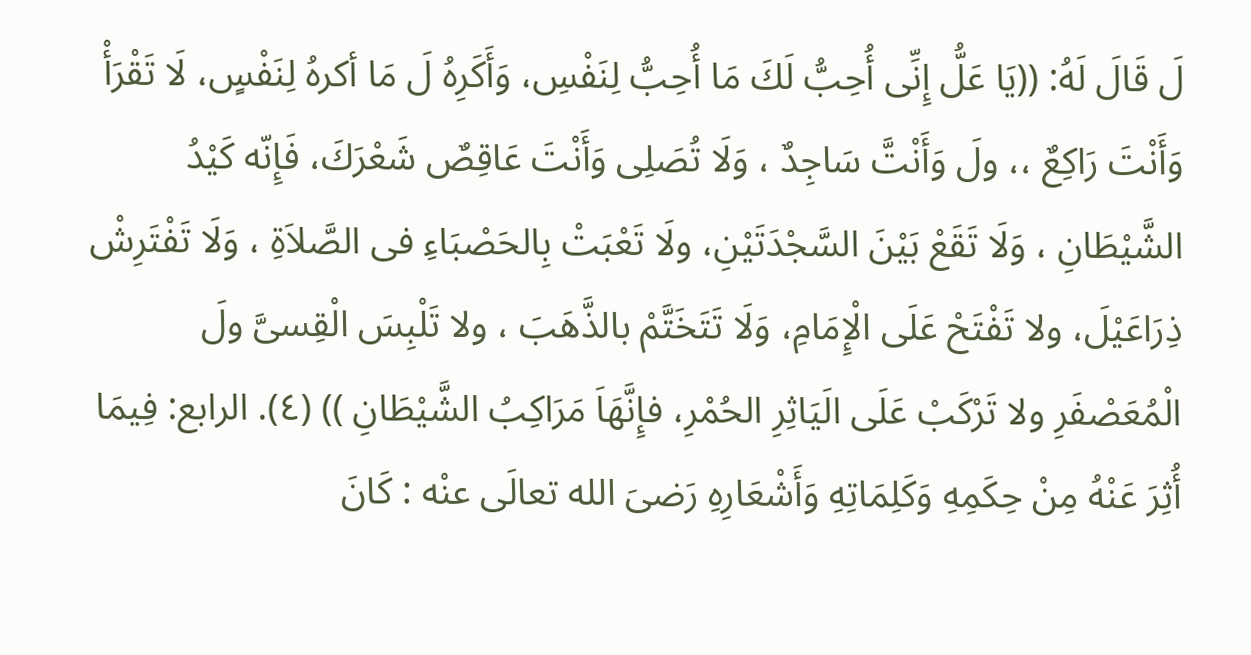لَ قَالَ لَهُ: ((يَا عَلُّ إِنِّى أُحِبُّ لَكَ مَا أُحِبُّ لِنَفْسِ، وَأَكَرِهُ لَ مَا أكرهُ لِنَفْسٍ، لَا تَقْرَأْ وَأَنْتَ رَاكِعٌ ،، ولَ وَأَنْتَّ سَاجِدٌ ، وَلَا تُصَلِى وَأَنْتَ عَاقِصٌ شَعْرَكَ، فَإِنّه كَيْدُ الشَّيْطَانِ ، وَلَا تَقَعْ بَيْنَ السَّجْدَتَيْنِ، ولَا تَعْبَتْ بِالحَصْبَاءِ فى الصَّلاَةِ ، وَلَا تَفْتَرِشْ ذِرَاعَيْلَ، ولا تَفْتَحْ عَلَى الْإِمَامِ، وَلَا تَتَخَتَّمْ بالذَّهَبَ ، ولا تَلْبِسَ الْقِسىَّ ولَ الْمُعَصْفَرِ ولا تَرْكَبْ عَلَى الَيَاثِرِ الحُمْرِ، فإِنَّهَاَ مَرَاكِبُ الشَّيْطَانِ )) (٤). الرابع: فِيمَا أُثِرَ عَنْهُ مِنْ حِكَمِهِ وَكَلِمَاتِهِ وَأَشْعَارِهِ رَضىَ الله تعالَى عنْه : كَانَ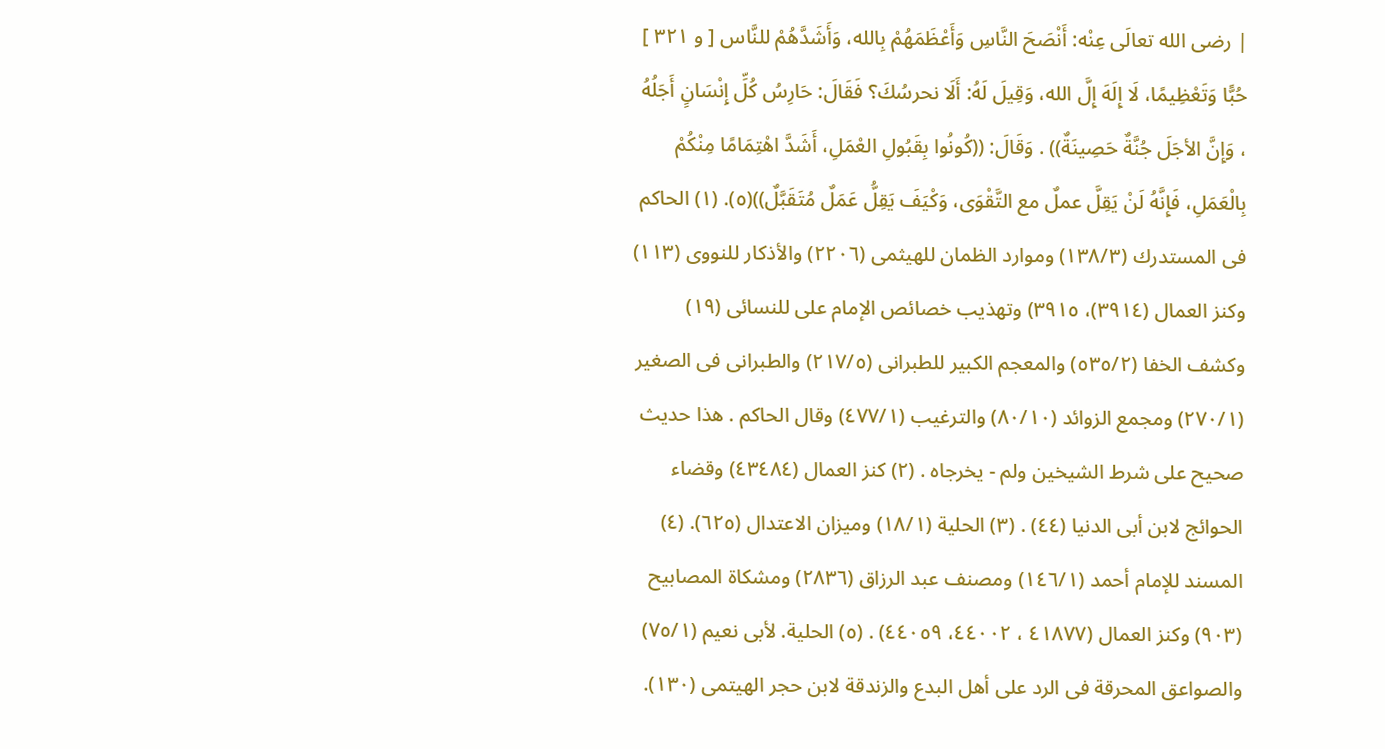| رضى الله تعالَى عِنْه: أَنْصَحَ النَّاسِ وَأَعْظَمَهُمْ بِالله، وَأَشَدَّهُمْ للنَّاس [ و ٣٢١ ] حُبًّا وَتَعْظِيمًا، لَا إِلَهَ إِلَّ الله، وَقِيلَ لَهُ: أَلَا نحرسُكَ؟ فَقَالَ: حَارِسُ كُلِّ إِنْسَانٍ أَجَلُهُ ، وَإِنَّ الأجَلَ جُنَّةٌ حَصِينَةٌ)) . وَقَالَ: ((كُونُوا بِقَبُولِ العْمَلِ، أَشَدَّ اهْتِمَامًا مِنْكُمْ بِالْعَمَلِ، فَإِنَّهُ لَنْ يَقِلَّ عملٌ مع التَّقْوَى، وَكْيَفَ يَقِلُّ عَمَلٌ مُتَقَبَّلٌ))(٥). (١) الحاكم فى المستدرك (١٣٨/٣) وموارد الظمان للهيثمى (٢٢٠٦) والأذكار للنووى (١١٣) وكنز العمال (٣٩١٤)، ٣٩١٥) وتهذيب خصائص الإمام على للنسائى (١٩) وكشف الخفا (٥٣٥/٢) والمعجم الكبير للطبرانى (٢١٧/٥) والطبرانى فى الصغير (٢٧٠/١) ومجمع الزوائد (٨٠/١٠) والترغيب (٤٧٧/١) وقال الحاكم . هذا حديث صحيح على شرط الشيخين ولم - يخرجاه . (٢) كنز العمال (٤٣٤٨٤) وقضاء الحوائج لابن أبى الدنيا (٤٤) . (٣) الحلية (١٨/١) وميزان الاعتدال (٦٢٥). (٤) المسند للإمام أحمد (١٤٦/١) ومصنف عبد الرزاق (٢٨٣٦) ومشكاة المصابيح (٩٠٣) وكنز العمال (٤١٨٧٧ ، ٤٤٠٠٢، ٤٤٠٥٩) . (٥) الحلية. لأبى نعيم (٧٥/١) والصواعق المحرقة فى الرد على أهل البدع والزندقة لابن حجر الهيتمى (١٣٠).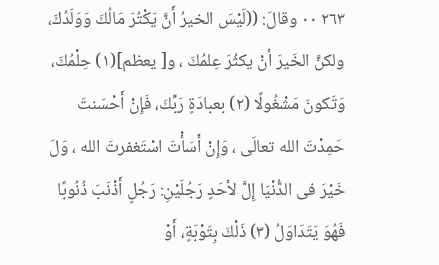٢٦٣ ٠٠ وقالَ: ((لَيْسَ الخيرُ أَنَّ يَكْتُرَ مَالُكَ وَوَلَدُكَ، ولكنَّ الخَيرَ أنْ يكثُرَ عِلمُكَ ، و[ يعظم](١) حِلْمُكَ، وَتَكونَ مَشْغُولًا (٢) بعبادَةٍ رَبِّكَ، فَإِنْ أَحْسَنتَ حَمِدْتَ الله تعالَى ، وَإِنْ أَسَأْتَ اسْتَغفرتَ الله ، وَلَ خَيْرَ فى الدُّنْيَا إِلَّ لأحَدٍ رَجُلَيْنِ: رَجُلٍ أَذْنَبَ ذُنُوبًا فَهُوَ يَتَدَاوَلُ (٣) ذَلْكَ بِتَوْبَةٍ، أَوْ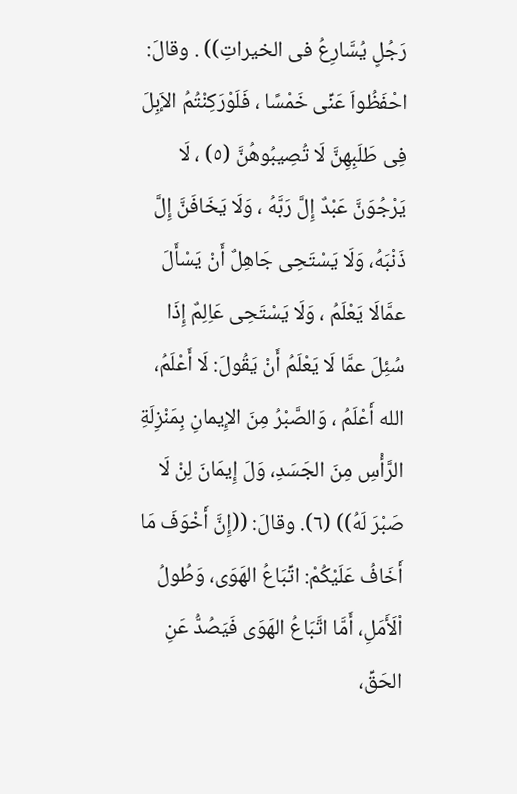رَجُلٍ يُسَّارِعُ فى الخيراتِ)) . وقالَ: احْفَظُواَ عَنِّى خَمْسًا ، فَلَوْرَكِنْتُمُ الإَبِلَ فِى طَلَبِهِنَّ لَا تُصِيبُوهُنَّ (٥) ، لَا يَرْجُوَنَّ عَبْدٌ إِلَّ رَبَّهُ ، وَلَا يَخَافَنَّ إِلَّ ذَنْبَهُ، وَلَا يَسْتَحِى جَاهِلٌ أَنْ يَسْأَلَ عمَّالَا يَعْلَمُ ، وَلَا يَسْتَحِى عَاِلِمٌ إِذَا سُئِلَ عمَّا لَا يَعْلَمُ أَنْ يَقُولَ: لَا أَعْلَمُ، الله أَعْلَمُ ، وَالصَّبْرُ مِنَ الإِيمانِ بِمَنْزِلَةِ الرَّأْسِ مِنَ الجَسَدِ، وَلَ إِيمَانَ لِنْ لَا صَبْرَ لَهُ)) (٦). وقالَ: ((إِنَّ أَخْوَفَ مَا أَخَافُ عَلَيْكُمْ: اتِّبَاعُ الهَوَى، وَطُولُ اْلَأَمَلِ، أَمَّا اتَّبَاعُ الهَوَى فَيَصُدُّ عَنِ الحَقِّ،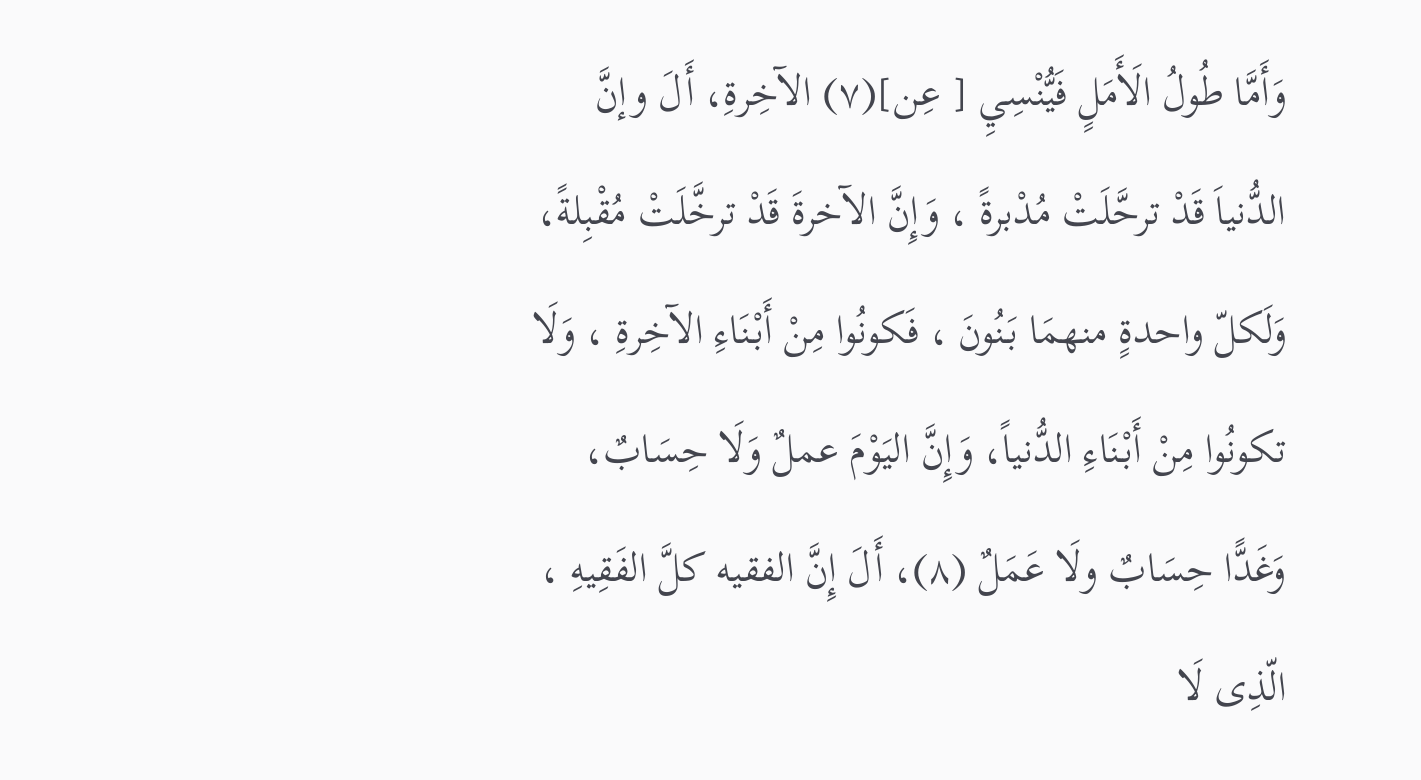وَأَمَّا طُولُ الَأَمَلٍ فَيُّنْسِيِ [ عِن](٧) الآخِرةِ، أَلَ وإنَّ الدُّنياَ قَدْ ترحَّلَتْ مُدْبرةً ، وَإِنَّ الآخرةَ قَدْ ترخَّلَتْ مُقْبِلةً، وَلَكلّ واحدةٍ منهمَا بَنُونَ ، فَكونُوا مِنْ أَبْنَاءِ الآخِرةِ ، وَلَا تكونُوا مِنْ أَبْنَاءِ الدُّنياً، وَإِنَّ اليَوْمَ عملٌ وَلَا حِسَابٌ، وَغَدًّا حِسَابٌ ولَا عَمَلٌ (٨)، أَلَ إِنَّ الفقيه كلَّ الفَقِيهِ ، الّذِى لَا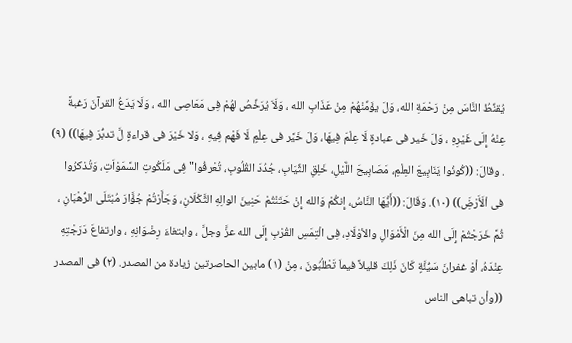يُقنِّطُ النَّاسَ مِنْ رَحْمَةِ الله، وَلَ يؤَمِّنْهُمْ مِنْ عَذَابِ الله ، وَلَاَ يُرَخِّصُ لهُمْ فِى مَعَاصِى الله ، وَلَا يَدَعُ القرآنَ رَغبةً عِنْهُ إِلَى غَيْرِهِ ، وَلَ خَير فى عبادةٍ لَا عِلْمَ فِيهَا، وَلَ خَيَّر فى عِلْمٍ لَا فَهْم فِيهِ ، وَلا خَيْرَ فى قراءةٍ لَّ تدبُّرَ فِيهَا)) (٩) . وقالَ: ((كُونُوا يَنَابِيعَ العِلْمِ، مَصَابِيحَ اللَّيْلِ، خَلِقِ الثِّيَابِ، جُدُدَ القُلُوبِ، تُعْرفُوا" فِى مَلَكُوتِ السَّمَوْاَتِ، وَتُذكرُوا فى اْلَأَرْضَِ)) (١٠). وَقَالَ: ((أَيُّهَا النَّاسُ، إِنكُمْ وَالله إِنْ حَتَنْتُمْ حَنِينَ الوالِهِ الثَّكْلَانِ، وَجَأَرْتُمْ جُؤَّارَ مُبْتَلَى الرُّهْبَانِ ، ثُمَّ خَرَجْتُمْ إِلَى الله مِنَ الْأَمْوَالِ والأوْلَادِ، فِى الْتِمَسِ القُرْبِ إِلَى الله عزَّ وجلَّ ، وابتغاءَ رِضْوَانِهِ ، وارتفاعَ دَرَجْتِهِ عِنْدَهُ، أوْ غفرانَ سَيُّئَّةٍ كَانَ ذَلِكَ قليلاً فيماَ تَطْلُبُونَ ، مِنْ (١) مابين الحاصرتين زيادة من المصدر. (٢) فى المصدر ((وأن تباهى الناس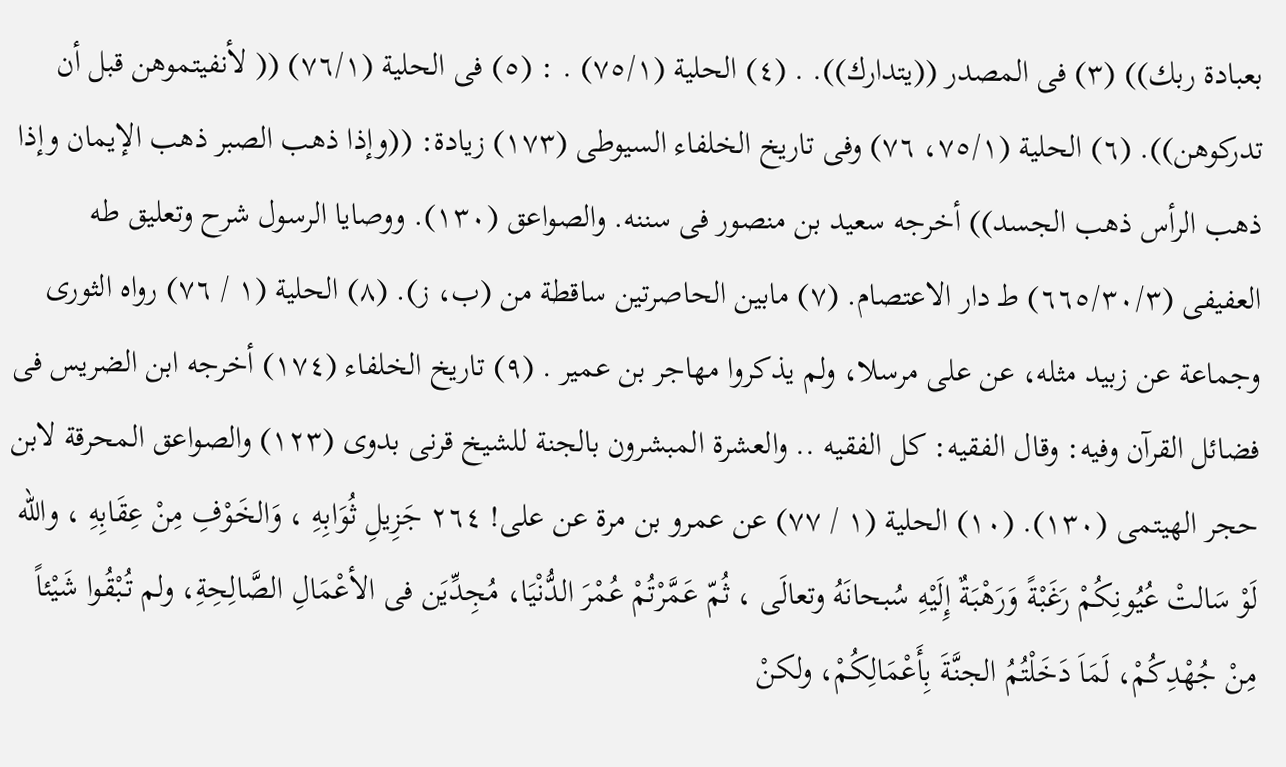بعبادة ربك)) (٣) فى المصدر ((يتدارك)). . (٤) الحلية (٧٥/١) . : (٥) فى الحلية (٧٦/١) (( لأنفيتموهن قبل أن تدركوهن)). (٦) الحلية (٧٥/١، ٧٦) وفى تاريخ الخلفاء السيوطى (١٧٣) زيادة: ((وإذا ذهب الصبر ذهب الإيمان وإذا ذهب الرأس ذهب الجسد)) أخرجه سعيد بن منصور فى سننه. والصواعق (١٣٠). ووصايا الرسول شرح وتعليق طه العفيفى (٦٦٥/٣٠/٣) طـ دار الاعتصام. (٧) مابين الحاصرتين ساقطة من (ب، ز). (٨) الحلية (١ / ٧٦) رواه الثورى وجماعة عن زبيد مثله، عن على مرسلا، ولم يذكروا مهاجر بن عمير . (٩) تاريخ الخلفاء (١٧٤) أخرجه ابن الضريس فى فضائل القرآن وفيه: وقال الفقيه: كل الفقيه .. والعشرة المبشرون بالجنة للشيخ قرنى بدوى (١٢٣) والصواعق المحرقة لابن حجر الهيتمى (١٣٠). (١٠) الحلية (١ / ٧٧) عن عمرو بن مرة عن على! ٢٦٤ جَزِيلِ ثُوَابِهِ ، وَالخَوْفِ مِنْ عِقَابِهِ ، والله لَوْ سَالتْ عُيُونِكُمْ رَغَبْةً وَرَهْبَةٌ إِلَيْهِ سُبحانَهُ وتعالَى ، ثُمّ عَمَّرْتُمْ عُمْرَ الدُّنْيَا، مُجِدِّيَن فى الأعْمَالِ الصَّالِحِةِ، ولم تُبْقُوا شَيْئاً مِنْ جُهْدِكُمْ، لَمَاَ دَخَلْتُمُ الجنَّةَ بِأَعْمَالِكُمْ، ولكنْ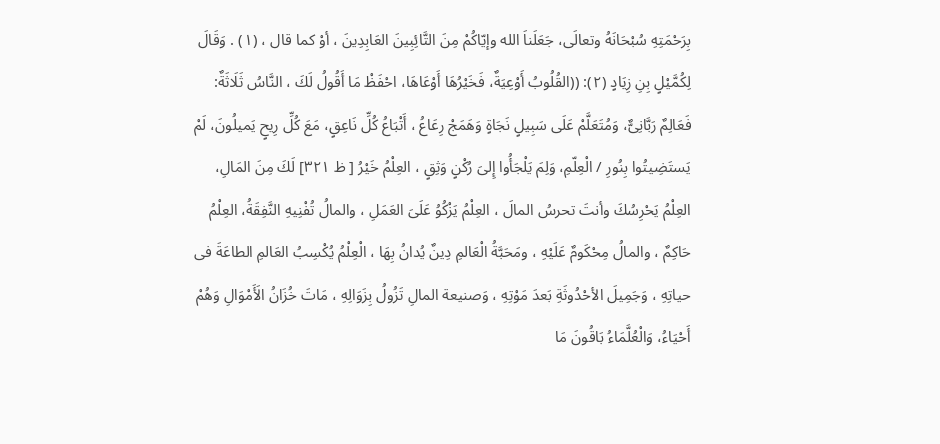بِرَحْمَتِهِ سُبْحَانَهُ وتعالَى، جَعَلَناَ الله وإيّاكُمْ مِنَ التَّائِبِينَ العَابِدِينَ ، أوْ كما قال ، (١) . وَقَالَ لِكُمَّيْلٍ بِنِ زِيَادٍ (٢): ((القُلُوبُ أَوْعِيَةٌ، فَخَيْرُهَا أَوْعَاهَا، احْفَظْ مَا أَقُولُ لَكَ ، النَّاسُ ثَلَاثَةٌ: فَعَالِمٌ رَبَّانِىٌّ، وَمُتَعَلَّمْ عَلَى سَبِيلٍ نَجَاةٍ وَهَمَجْ رِعَاعُ ، أَتْبَاعُ كُلِّ نَاعِقٍ، مَعَ كُلِّ رِيحٍ يَميلُونَ، لَمْ يَستَضِيتُوا بِنُورِ / الْعِلّمِ، وَلِمَ يَلْجَأُوا إِلىَ رُكْنٍ وَثِقٍ ، العِلْمُ خَيْرُ [ ظ ٣٢١] لَكَ مِنَ المَالِ، العِلْمُ يَحْرِسُكَ وأنتَ تحرسُ المالَ ، العِلْمُ يَزْكُوُ عَلَىَ العَمَلِ ، والمالُ تُفْنِيهِ النَّفِقَةُ، العِلْمُ حَاكِمٌ ، والمالُ مِحْكَومٌ عَلَيْهِ ، ومَحَبَّةُ الْعَالمِ دِينٌ يُدانُ بِهَا ، الْعِلْمُ يُكْسِبُ العَالمِ الطاعَةَ فى حياتِهِ ، وَجَمِيلَ الأحْدُوثَةِ بَعدَ مَوْتِهِ ، وَصنيعة المالِ تَزُولُ بِزَوَالِهِ ، مَاتَ خُزَانُ الَأَمْوَالِ وَهُمْ أَحْيَاءُ، وَالْعُلَّمَاءُ بَاقُونَ مَا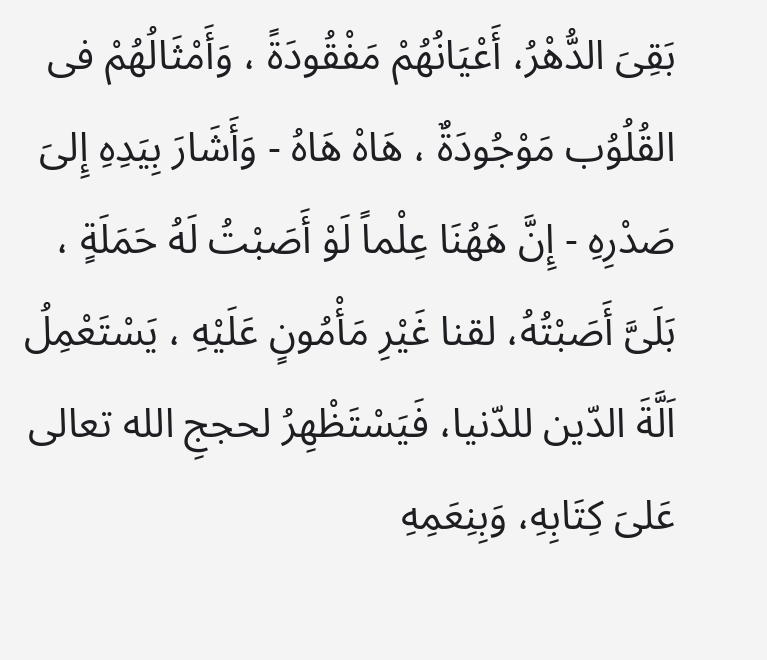بَقِىَ الدُّهْرُ، أَعْيَانُهُمْ مَفْقُودَةً ، وَأَمْثَالُهُمْ فى القُلُوُب مَوْجُودَةٌ ، هَاهْ هَاهُ - وَأَشَارَ بِيَدِهِ إِلىَ صَدْرِهِ - إِنَّ هَهُنَا عِلْماً لَوْ أَصَبْتُ لَهُ حَمَلَةٍ ، بَلَىَّ أَصَبْتُهُ، لقنا غَيْرِ مَأْمُونٍ عَلَيْهِ ، يَسْتَعْمِلُ اَلَّةَ الدّين للدّنيا، فَيَسْتَظْهِرُ لحججِ الله تعالى عَلىَ كِتَابِهِ، وَبِنِعَمِهِ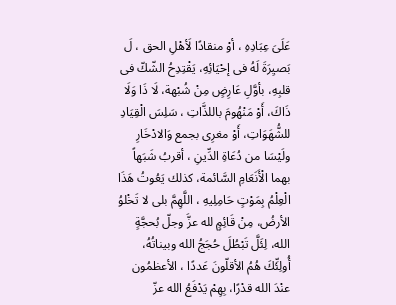عَلَىَ عِبَادِهِ ، أوْ منقادًا لَأهْلِ الحق ، لَ بَصيِرَةَ لَهُ فى إحْيَائِهِ، يَقْتِدِحُ الشّكّ فى قلبِهِ، بأوَّلِ عَارِضٍ مِنْ شُبْهة، لَا ذَا وَلَا ذَاكَ، أَوْ مَنْهُومَ باللذَّاتِ ، سَلِسَ الْقِيَادِ للشُّهَوَاتِ، أَوْ مغرِى بجمع وَالادْخَارِ ولَيْسَا من دُعَاةِ الدِّينِ ، أقربُ شَبَهاً بهما الْأَنَعَامِ السَّائمة، كذلك يَعُوتُ هَذَا الْعِلْمُ بِمَوْتٍ حَامِلِيهِ ، اللَّهِمَّ بلى لا تَخْلوُ الأرضُ، مِنْ قَائِمٍِ لله عزَّ وجلّ بُحجَّةٍ الله، لِئَلَّ تَبْطُلَ حُجَجُ الله وبيناتُهُ، أُولِئِّكَ هُمُ الأقلّونَ عَددًا ، الأعظمُون عنْدَ الله قدْرًا، بِهِمْ يَدْفَعُ الله عزّ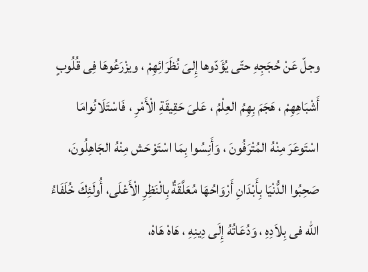وجلّ عَنْ حُجَجِهِ حتّى يُؤَدّوها إِلىَ نُظَرَائِهِمْ ، ويزْرَعُوهَا فِى قُلُوبٍ أَشْبَاهِهِمْ ، هَجَمَ بِهِمُ العِلْمُ ، عَلىَ حَقِيقَةِ الْأَمْرِ ، فَاسْتَلَانُوامَا اسْتَوعَرَ مِنْهُ المُتْرَفُونَ ، وَأَنِسُوا بِمَا اسْتَوْحَش مِنْهُ الجَاهِلُونَ، صَحِبُوا الدُّنْيَا بِأَبْدَانِ أَرْوَاحُهَا مُعَلَّقَةٌ بِالْنَظِرِ الْأَعْلَى، أُولَئِكَ خُلَفَاءُ الله فى بِلاَدِهِ ، وَدُعَاتُهُ إِلَى دِينِهِ ، هَاهْ هَاهْ،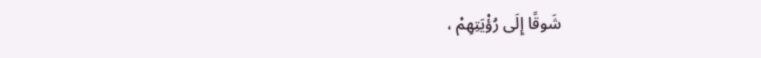شَوقًا إِلَى رُؤْيَتِهِمْ ،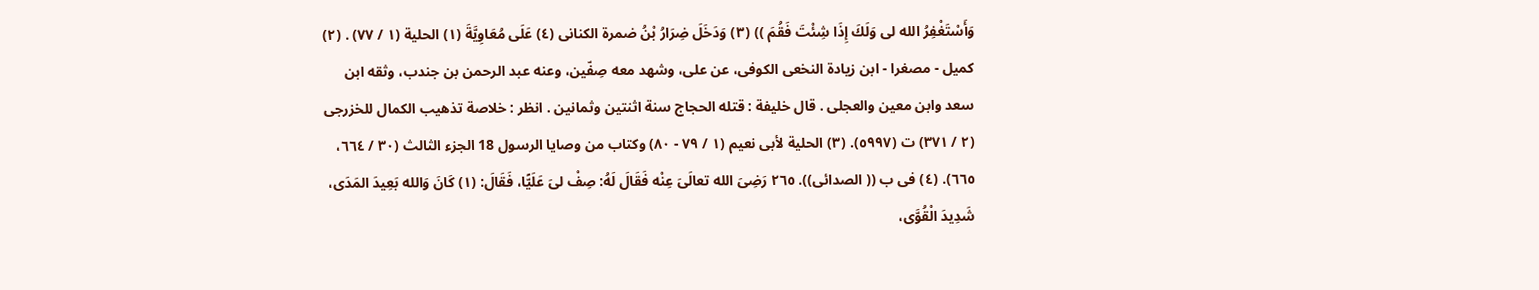وَأَسْتَغْفِرُ الله لى وَلَكَ إِذَا شِئْتَ فَقُمَ )) (٣) وَدَخَلَ ضِرَارُ بْنُ ضمرة الكنانى (٤) عَلَى مُعَاوِيَّةَ (١) الحلية (١ / ٧٧) . (٢) كميل - مصغرا - ابن زيادة النخعى الكوفى، عن على، وشهد معه صِفّين، وعنه عبد الرحمن بن جندب، وثقه ابن سعد وابن معين والعجلى . قال خليفة : قتله الحجاج سنة اثنتين وثمانين . انظر : خلاصة تذهيب الكمال للخزرجى (٢ / ٣٧١) ت (٥٩٩٧). (٣) الحلية لأبى نعيم (١ / ٧٩ - ٨٠) وكتاب من وصايا الرسول 18 الجزء الثالث (٣٠ / ٦٦٤، ٦٦٥). (٤) فى ب (( الصدائى)). ٢٦٥ رَضِىَ الله تعالَىَ عِنْه فَقَالَ لَهُ: صِفْ لىَ عَلَيًّا، فَقَالَ: (١) كَانَ وَالله بَعِيدَ المَدَى، شَدِيدَ الْقُوَّى،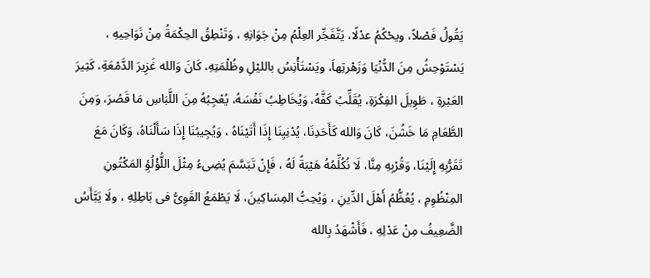يَقُولُ فَصْلاً، ويحْكُمُ عدْلًا، يَتَّفَجِّر العِلْمُ مِنْ جَوَانِهِ ، وَتَنْطِقُ الحِكْمَةُ مِنْ نَوَاحِيهِ ، يَسْتَوْحِشُ مِنَ الدُّنْيَا وَزَهْرتِهاَ، ويَسْتَأْنِسُ بالليْلِ وظُلْمَتِهِ، كَانَ وَالله غَزِيرَ الدَّمْعَةِ، كَثِيرَ العَبْرةِ ، طَوِيلَ الفِكْرَةِ، يُقَلِّبُ كَفَّهُ، وَيُخَاطِبُ نَفْسَهُ، يُعْجِبُهُ مِنَ اللَّبَاسِ مَا قَصُرَ، وَمِنَ الطَّعَامِ مَا خَشُنَ، كَانَ وَالله كَأَحَدِنَا، يُدْنِيِنَا إِذَا أَتَيْنَاهُ ، وَيُجِيبُنَا إِذَا سَأَلْنَاهُ، وَكَانَ مَعَ تَقَرُّبِهِ إِلَيْنَا، وَقُرْبِهِ مِنَّا، لَا نُكُلِّمُهُ هَيْبَةً لَهُ ، فَإِنْ تَبَسَّمَ يُضِىءُ مِثْلَ اللُّؤْلُؤِ المَكْتُونِ المِنْظُوِمِ ، يُعُظُّمُ أَهْلَ الدِّينِ ، وَيُحِبُّ المِسَاكِينَ، لَا يَطْمَعُ القَوِىُّ فى بَاطِلِهِ ، ولَا يَبَّأَسُ الضَّعِيفُ مِنْ عَدْلِهِ ، فَأَشْهَدُ بِالله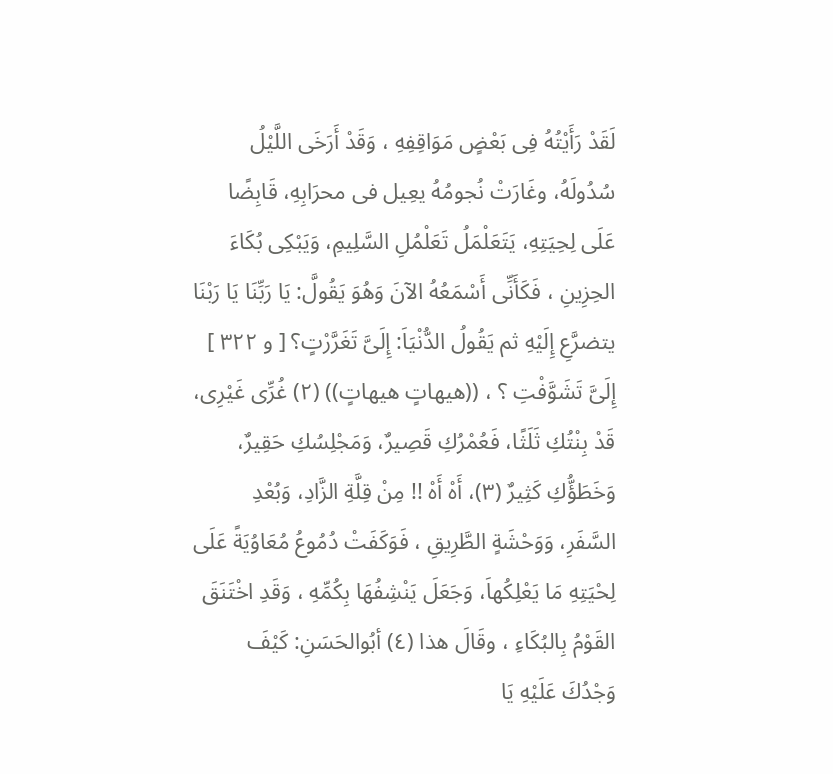لَقَدْ رَأَيْتُهُ فِى بَعْضٍ مَوَاقِفِهِ ، وَقَدْ أَرَخَى اللَّيْلُ سُدُولَهُ، وغَارَتْ نُجومُهُ يعِيل فى محرَابِهِ، قَابِضًا عَلَى لِحِيَتِهِ، يَتَعَلْمَلُ تَعَلْمُلِ السَّلِيمِ، وَيَبْكِى بُكَاءَ الحِزِينِ ، فَكَأَنِّى أَسْمَعُهُ الآنَ وَهُوَ يَقُولَّ: يَا رَبِّنَا يَا رَبْنَا يتضرَّعِ إِلَيْهِ ثم يَقُولُ الدُّنْيَاَ: إِلَىَّ تَغَرَّرْتٍ؟ [ و ٣٢٢ ] إِلَىَّ تَشَوَّفْتِ ؟ ، ((هيهاتٍ هيهاتٍ)) (٢) غُرِّى غَيْرِى، قَدْ بِنْتُكِ ثَلَثًا، فَعُمْرُكِ قَصِيرٌ، وَمَجْلِسُكِ حَقِيرٌ، وَخَطَؤُّكِ كَثِيرٌ (٣)، أَهْ أَهْ !! مِنْ قِلَّةِ الزَّادِ، وَبُعْدِ السَّفَرِ، وَوَحْشَةٍ الطَّرِيقِ ، فَوَكَفَتْ دُمُوعُ مُعَاوُيَةً عَلَى لِحْيَتِهِ مَا يَعْلِكُهاَ، وَجَعَلَ يَنْشِفُهَا بِكُمِّهِ ، وَقَدِ اخْتَنَقَ القَوْمُ بِالبُكَاءِ ، وقَالَ هذا (٤) أبُوالحَسَنِ: كَيْفَ وَجْدُكَ عَلَيْهِ يَا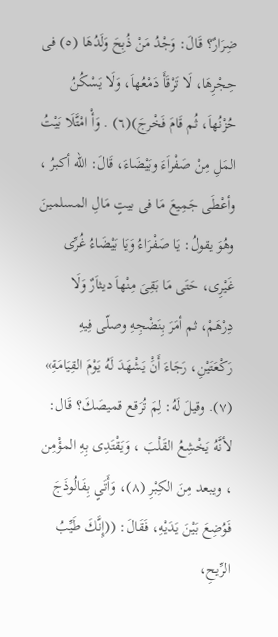ضِرَارٌ؟ قَالَ: وَجْدُ مَنْ ذُبِحَ وَلَدُهَا (٥) فى حِجْرِهَا، لَا تَرْقَأَ دَمْعُهاَ، وَلَا يَسْكُنُ حُزْنُهاَ، ثُم قَامَ فَخْرجَ)(٦) . وَأْ امْتَّلَا بَيْتُ المَلِ مِنْ صَفْراَءَ وبَيْضَاءَ، قَالَ: الله أكبرُ ، وأعْطَى جَمِيعَ مَا فى بيتٍ مَالِ المسلمينَ وهُوَ يقولُ: يَا صَفْرَاءُ وَيَا بَيْضَاءُ غُرِّى غَيْرِى، حَتَى مَا بَقِىَ مِنْهاَ ديثاَرٌ وَلَا دِرْهَمْ، ثم أمَرَ بِنَضْجِهِ وصلّى فِيهِ رَكْعَتَيْنِ، رَجَاءَ أَنَْ يَشْهَدَ لَهُ يَوْمَ القِيَامَةِ» (٧). وقيلَ لَهُ: لِمَ تُرَقع قميصَكَ؟ قَال: لأنَّهُ يَخْشِعُ القَلْبَ ، وَيَقْتَدِى بِهِ المؤْمِن ، ويبعد مِنَ الكِبْرِ (٨)، وَأَتَىٍ بِفَالُوذَجَ فَوُضِعَ بَيْنَ يَدَيْهِ، فَقَالَ: ((إِنَّكَ طَيِّبُ الرِّيحِ،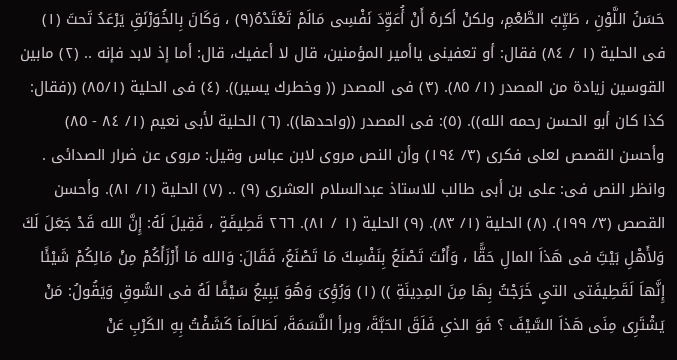حَسَنُ اللَّوْنِ ، طَيِّبُ الطَّعْمِ، ولكنْ أكرهُ أَنْ أُعَوِّدَ نَفْسِى مَالَمْ تَعْتَدْهُ(٩) ، وَكَانَ بِالخُوَرْنَقِ يَرْعَدُ تَحتَ (١) فى الحلية (١ / ٨٤) فقال: أو تعفينى ياأمير المؤمنين، قال لا أعفيك، قال: أما إذ لابد فإنه .. (٢) مابين القوسين زيادة من المصدر (١/ ٨٥). (٣) فى المصدر (( وخطرك يسير)). (٤) فى الحلية (٨٥/١) ((فقال: كذا كان أبو الحسن رحمه الله)). (٥): فى المصدر ((واحدها)). (٦) الحلية لأبى نعيم (١/ ٨٤ - ٨٥) وأحسن القصص لعلى فكرى (٣/ ١٩٤) وأن النص مروى لابن عباس وقيل: مروى عن ضرار الصدائى . وانظر النص فى: على بن أبى طالب للاستاذ عبدالسلام العشرى (٩) .. (٧) الحلية (١/ ٨١). وأحسن القصص (٣/ ١٩٩). (٨) الحلية (١/ ٨٣). (٩) الحلية (١ / ٨١). ٢٦٦ قَطِيفَةٍ ، فَقِيلَ لَهُ: إِنَّ الله قَدْ جَعَلَ لَكَ وَلأَهْلِ بَيْتَِ فى هَذاَ المالِ حَقًّا ، وَأَنْتَ تَصْنَعُ بِنَفْسِكَ مَا تَصْنَعُ، فَقَالَ: وَالله مَا أَرْزَأَكُمْ مِنْ مَالِكُمْ شَيْئًا إِنَّهاَ لَقَطِيفَتى التىٍ خَرَجْتُ بِهَا مِنَ المِدِينَةِ )) (١) وَرُؤِىَ وَهُوَ يَبِيعُ سَيْفًا لَهُ فى السُّوقِ وَيَقُولُ: مَنْ يَشْتَرِى مِنَى هَذاَ السَّيْفَ ؟ فَوَ الذىِ فَلَقَ الحَبَّةَ، وبرأ النَّسَمَةَ، لَطَالَماَ كَشَفْتُ بِهِ الكَرْبِ عَنْ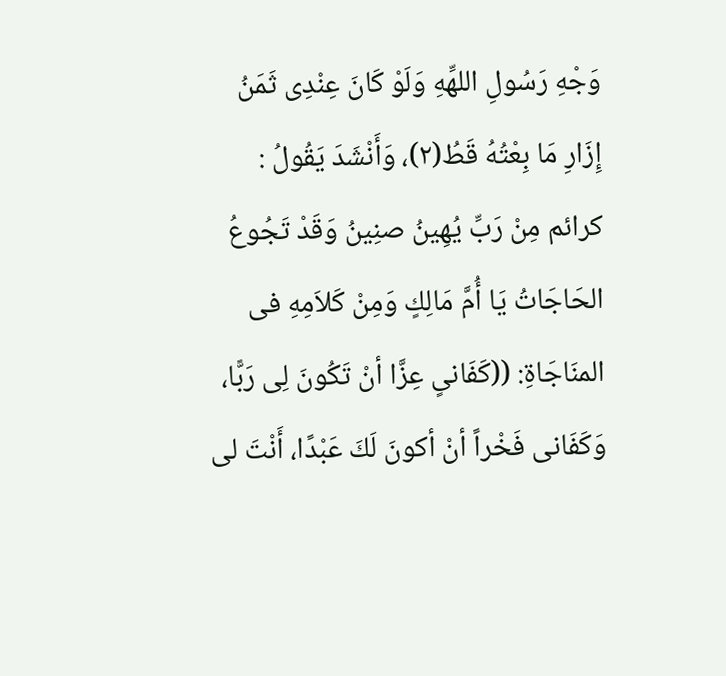وَجْهِ رَسُولِ اللهِّهِ وَلَوْ كَانَ عِنْدِى ثَمَنُ إِزَارِ مَا بِعْتُهُ قَطُ(٢)، وَأَنْشَدَ يَقُولُ : كرائم مِنْ رَبِّ يُهِينُ صنِينُ وَقَدْ تَجُوعُ الحَاجَاتُ يَا أُمَّ مَالِكٍ وَمِنْ كَلاَمِهِ فى المنَاجَاةِ: ((كَفَانىٍ عِزَّا أنْ تَكُونَ لِى رَبًّا، وَكَفَانى فَخْراً أنْ أكونَ لَكَ عَبْدًا، أَنْتَ لى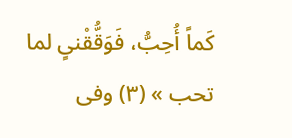كَماً أُحِبُّ، فَوَقُّقْنىٍ لما تحب » (٣) وفى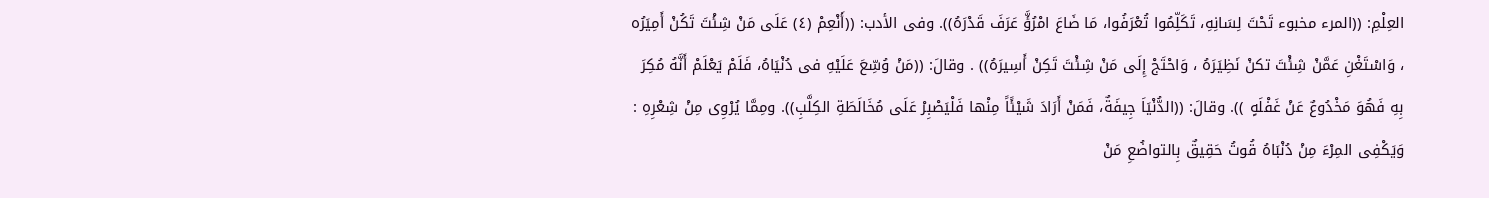العِلْمِ: ((المرء مخبوء تَحْتَ لِسَانِهِ، تَكَلِّمُوا تُعْرَفُوا، مَا ضَاعَ امْرُؤَّ عَرَفَ قَدْرَهُ)). وفى الأدب: ((أَنْعِمْ (٤) عَلَى مَنْ شِئْتَ تَكُنْ أَمِيَرُه ، وَاسْتَغْنِ عَمَّنْ شِئْتَ تكنْ نَظِيَرَهُ ، وَاحْتَجْ إِلَى مَنْ شِئْتَ تَكِنْ أَسِيرَهُ)) . وقالَ: ((مَنْ وُسِّعَ عَلَيْهِ فى دُنْيَاهُ، فَلَمْ يَعْلَمْ أَنَّهُ مُكِرَ بِهِ فَهُوَ مَخْدُوعٌ عَنْ غَفْلَهٍ )). وقالَ: ((الدُّنْيَاَ جِيفَةٌ، فَمَنْ أَرَادَ شَيْئًاً مِنْها فَلْيَصْبِرْ عَلَى مُخَالَطَةِ الكِلَّبِ)). ومِمَّا يُرْوِى مِنْ شِعْرِهِ : وَيَكْفِى المِرْءَ مِنْ دُنْبَاهُ قُوتُ حَقِيقٌ بِالتواضُعِ مَنْ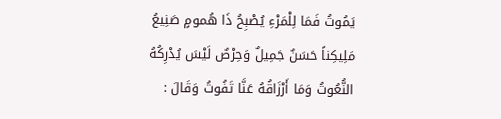يَمُوتُ فَمَا لِلْمَرْءِ يُصْبِحُ ذَا هُمومٍ صَنِيعُ مَلِيكِناً حَسَنٌ جَمِيلٌ وَحِرْصٌ لَيْسَ يُدْرِكُهُ النُّعُوتُ وَمَا أَرْزَاقُهُ عَنَّا تَفُوتُ وَقَالَ :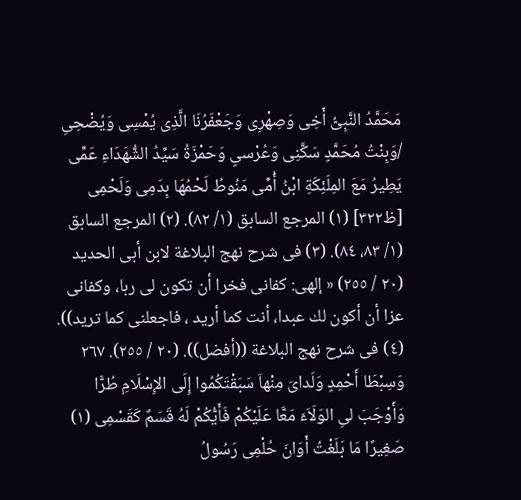مَحَمَّدُ النَّبِىُّ أَخِى وَصِهْرِى وَجَعْفَرُنَا الَّذِى يُمْسِى وَيُضْحِىِ /وَبِنْتُ مُحَمَّدٍ سَكَّنِى وَعُرْسىٍ وَحَمْزَةُ سَيِّدُ الشُّهَدَاءِ عَمِّى يَطِيرُ مَعَ المِلَئِكَةِ ابْنُ أُمِّى مَنُوطُ لَحْمُهَا بِدَمِى وَلَحْمِى [ظ٣٢٢] (١) المرجع السابق (١/ ٨٢). (٢) المرجع السابق (١/ ٨٣، ٨٤). (٣) فى شرح نهج البلاغة لابن أبى الحديد (٢٠ / ٢٥٥) « إلهى: كفانى فخرا أن تكون لى ربا، وكفانى عزا أن أكون لك عبدا، أنت كما أريد ، فاجعلنى كما تريد)). (٤) فى شرح نهج البلاغة ((أفضل)). (٢٠ / ٢٥٥). ٢٦٧ وَسِبْطَا أَحْمِدٍ وَلَداىَ مِنْهاَ سَبَقْتَكُمُوا إِلَى الإِسْلَامِ طُرًّا وَأَوْجَبَ لىِ الوَلَاَءَ مَعَّا عَلَيْكُمْ فَأَيُّكُمْ لَهُ قَسَمٌ كَقَسْمِى (١) صَغِيرًا مَا بَلَغْتُ أَوَانَ حُلْمِى رَسُولُ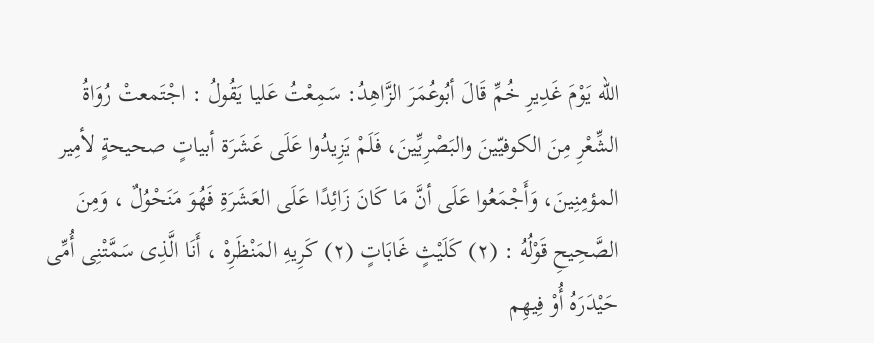الله يَوْمَ غَدِيرِ خُمِّ قَالَ أبُوعُمَرَ الزَّاهِدُ: سَمِعْتُ عَليا يَقُولُ : اجْتَمعتْ رُوَاةُ الشِّعْرِ مِنَ الكوفيّينَ والبَصْرِيِّينَ، فَلَمْ يَزِيدُوا عَلَى عَشَرَة أبياتٍ صحيحةٍ لأمِير المؤمِنِينَ، وَأَجْمَعُوا عَلَى أنَّ مَا كَانَ زَائِدًا عَلَى العَشَرَةِ فَهُوَ مَنَحْوُلٌ ، وَمِنَ الصَّحِيحِ قَوْلُهُ : (٢) كَلَيْثٍ غَابَاتٍ (٢) كَرِيهِ المَنْظَرِهْ ، أَنَا الَّذِى سَمَّتْنِى أُمِّى حَيْدَرَهُ أُوْ فِيهِم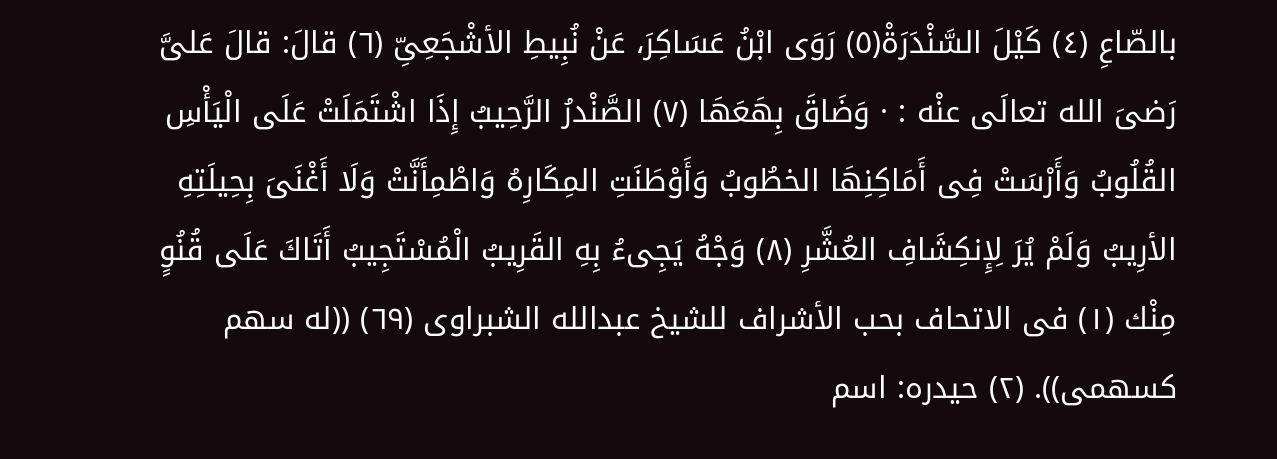بالصّاعِ (٤) كَيْلَ السَّنْدَرَةْ(٥) رَوَى ابْنُ عَسَاكِرَ، عَنْ نُبِيطِ الأشْجَعِىِّ (٦) قالَ: قالَ عَلىَّ رَضىَ الله تعالَى عنْه : · وَضَاقَ بِهَعَهَا (٧) الصَّنْدرُ الرَّحِيبُ إِذَا اشْتَمَلَتْ عَلَى الْيَأْسِ القُلُوبُ وَأَرْسَتْ فِى أَمَاكِنِهَا الخطُوبُ وَأَوْطَنَتِ المِكَارِهُ وَاطْمِأَنَّتْ وَلَا أَغْنَىَ بِحِيلَتِهِ الأرِيبُ وَلَمْ يُرَ لِإِنكِشَافِ العُشَّرِ (٨) وَجْهُ يَجِىءُ بِهِ القَرِيبُ الْمُسْتَجِيبُ أَتَاكَ عَلَى قُنُوٍ مِنْك (١) فى الاتحاف بحب الأشراف للشيخ عبدالله الشبراوى (٦٩) ((له سهم كسهمى)). (٢) حيدره: اسم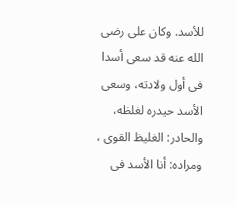للأسد. وكان على رضى الله عنه قد سعى أسدا فى أول ولادته، وسعى الأسد حيدره لغلظه، والحادر: الغليظ القوى ، ومراده: أنا الأسد فى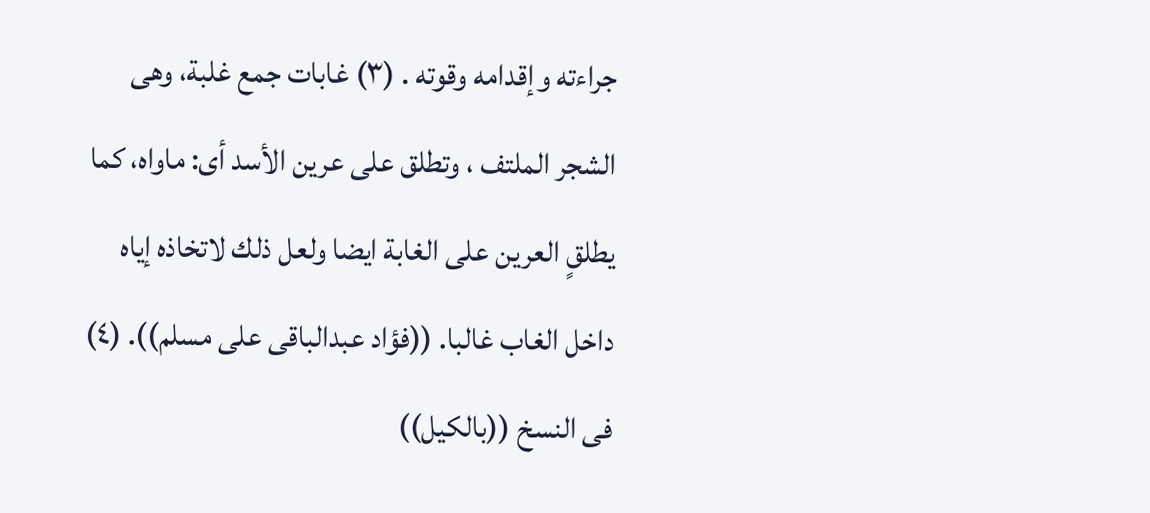جراءته وإقدامه وقوته . (٣) غابات جمع غلبة، وهى الشجر الملتف ، وتطلق على عرين الأسد أى: ماواه، كما يطلقٍ العرين على الغابة ايضا ولعل ذلك لاتخاذه إياه داخل الغاب غالبا. ((فؤاد عبدالباقى على مسلم)). (٤) فى النسخ ((بالكيل))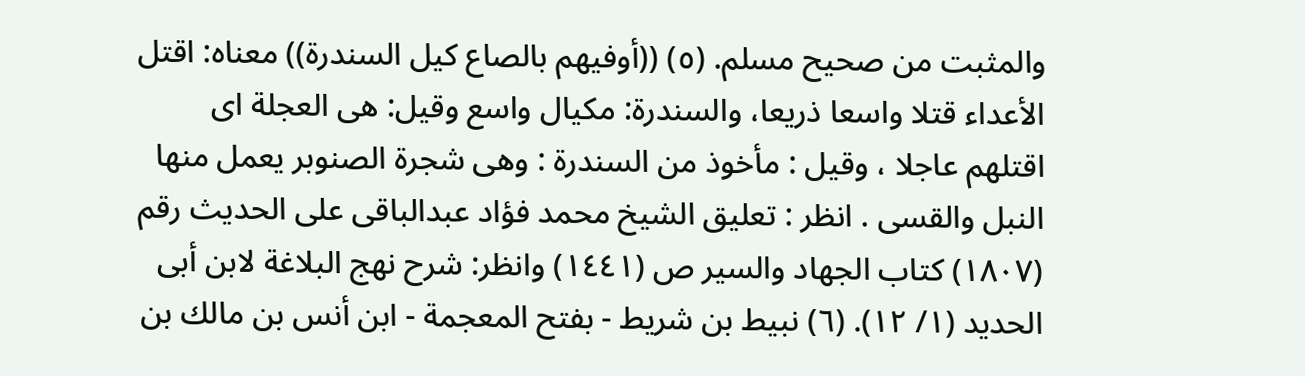والمثبت من صحيح مسلم. (٥) ((أوفيهم بالصاع كيل السندرة)) معناه: اقتل الأعداء قتلا واسعا ذريعا، والسندرة: مكيال واسع وقيل: هى العجلة اى اقتلهم عاجلا ، وقيل : مأخوذ من السندرة : وهى شجرة الصنوبر يعمل منها النبل والقسى . انظر : تعليق الشيخ محمد فؤاد عبدالباقى على الحديث رقم (١٨٠٧) كتاب الجهاد والسير ص (١٤٤١) وانظر: شرح نهج البلاغة لابن أبى الحديد (١/ ١٢). (٦) نبيط بن شريط - بفتح المعجمة - ابن أنس بن مالك بن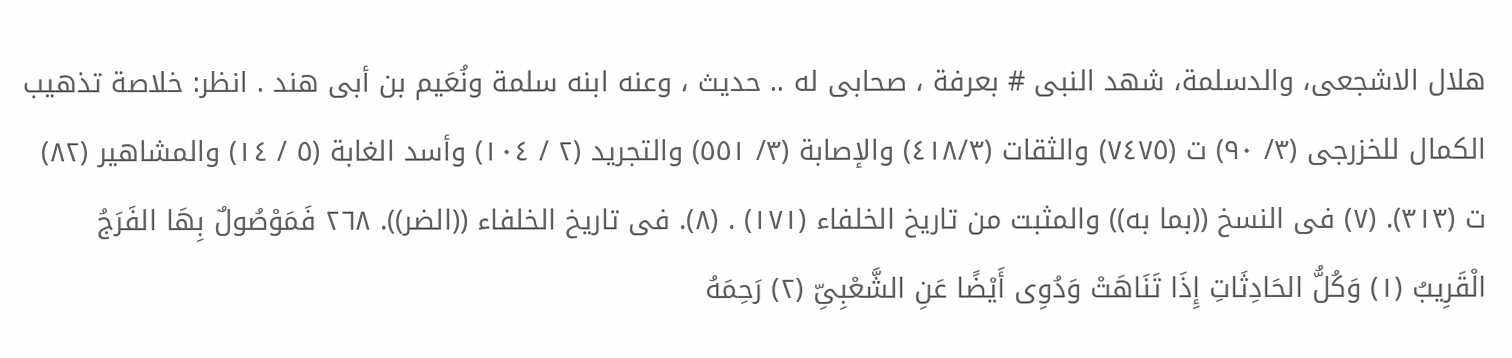هلال الاشجعى، والدسلمة، شهد النبى # بعرفة ، صحابى له .. حديث ، وعنه ابنه سلمة ونُعَيم بن أبى هند . انظر: خلاصة تذهيب الكمال للخزرجى (٣/ ٩٠) ت (٧٤٧٥) والثقات (٤١٨/٣) والإصابة (٣/ ٥٥١) والتجريد (٢ / ١٠٤) وأسد الغابة (٥ / ١٤) والمشاهير (٨٢) ت (٣١٣). (٧) فى النسخ ((بما به)) والمثبت من تاريخ الخلفاء (١٧١) . (٨). فى تاريخ الخلفاء ((الضر)). ٢٦٨ فَمَوْصُولٌ بِهَا الفَرَجُ الْقَرِيبُ (١) وَكُلُّ الحَادِثَاتِ إِذَا تَنَاهَتْ وَدُوِى أَيْضًا عَنِ الشَّعْبِىِّ (٢) رَحِمَهُ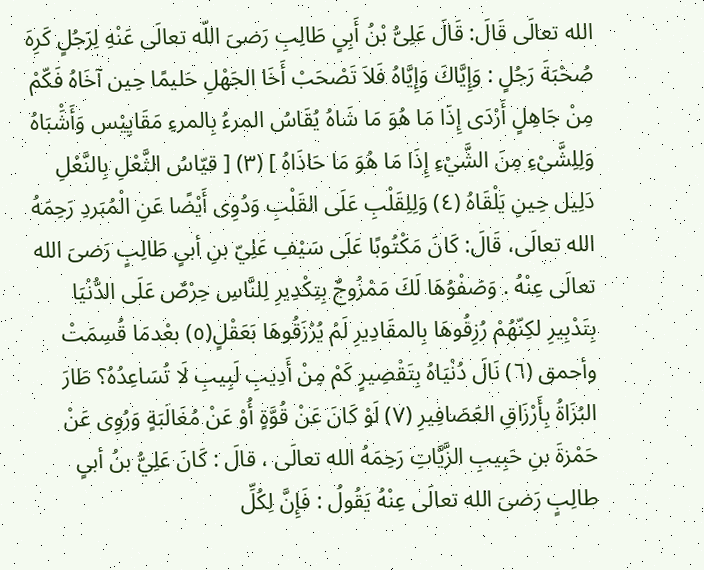الله تعالَى قَالَ: قَالَ عَلِىُّ بْنُ أَبِىٍ طَالِبِ رَضىَ اللّه تعالَى عَنْهِ لِرَجُلٍ كَرِهَ صُحْبَةَ رَجُلٍ : وَإِيَّاكَ وَإِيَّاهُ فَلاَ تَصْحَبْ أَخَا الجَهْلِ حَليمًا حِين آخَاهُ فَكّمْ مِنْ جَاهِلٍ أَرْدَى إِذَا مَا هُوَ مَا شَاهُ يُقَاسُ المرءُ بِالمرءِ مَقَايِيْس وَأَشَْبَاهُ وَلِلِشَّىْءِ مِنَ الشَّيْءِ إِذَا مَا هُوَ مَا حَاذَاهُ ] (٣) [ قيّاسُ الثَّعْلِ بِالنَّعْلِ دَلِيل حِينِ يَلْقَاهُ (٤) وَلِلِقَلْبِ عَلَى القَلْبِ وَدُوِى أَيْضًا عَنِ الْمُبَردِ رَحِمَهُ الله تعالَى، قَالَ: كَانَ مَكْتُوبًا عَلَى سَيْفِ عَلِيّ بنِ أبىٍ طَالِبٍ رَضىَ الله تعالَى عِنْهُ . وَصَفْوُهَا لَكَ مَمْزُوجٌ بِتِكْدِيرِ لِلنَّاسِ حِرْصٌ عَلَى الدُّنْيَا بِتَدْبِيرِ لكِنّهُمْ رُزِقُوهَا بِالمقَادِيرِ لَمْ يُرْزَقُوهَا بَعَقْلٍ(٥) بعْدمَا قُسِمَتْ وأحمق (٦) نَالَ دُنْيَاهُ بِتَقْصِيرٍ كَمْ مِنْ أَدِیبِ لَبِيبِ لَا تُسَاعِدُهُ؟ طَارَ البُزَاةُ بِأَرْزَاقِ العَصَافِيرِ (٧) لَوْ كَانَ عَنْ قُوَّةٍ أُوْ عَنْ مُغَالَبَةٍ وَرُوِى عَنْ حَمْزةَ بنِ حَبِيبِ الزَّيَّاتِ رَحِمَهُ الله تعالَى ، قالَ : كَانَ عَلِيُّ بنُ أبىٍ طالِبٍ رَضیَ الله تعالَى عِنْهُ يَقُولُ : فَإِنَّ لِكُلِّ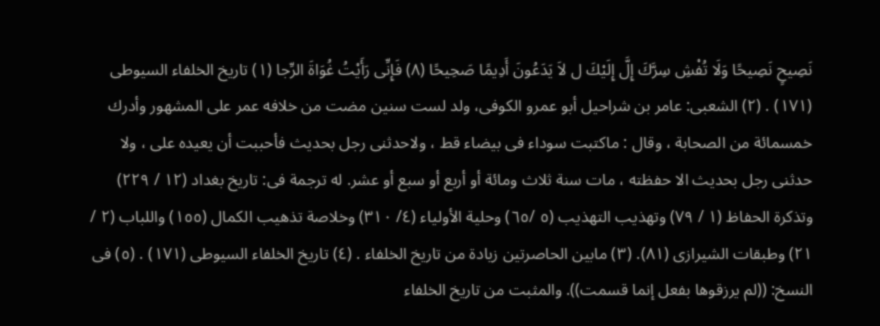نَصِيحٍ نَصِيحًا وَلَا تُفْشِ سِرَّكَ إِلَّ إِلَيْكَ ل لاَ يَدَعُونَ أَدِيمًا صَحِيحًا (٨) فَإِنِّى رَأَيْتُ غُوَاةَ الرِّجا (١) تاريخ الخلفاء السيوطى (١٧١) . (٢) الشعبى: عامر بن شراحيل أبو عمرو الكوفى، ولد لست سنين مضت من خلافه عمر على المشهور وأدرك خمسمائة من الصحابة ، وقال : ماكتبت سوداء فى بيضاء قط ، ولاحدثنى رجل بحديث فأحببت أن يعيده على ، ولا حدثنى رجل بحديث الا حفظته ، مات سنة ثلاث ومائة أو أربع أو سبع أو عشر. له ترجمة فى: تاريخ بغداد (١٢ / ٢٢٩) وتذكرة الحفاظ (١ / ٧٩) وتهذيب التهذيب (٥ /٦٥) وحلية الأولياء (٤/ ٣١٠) وخلاصة تذهيب الكمال (١٥٥) واللباب (٢ / ٢١) وطبقات الشيرازى (٨١). (٣) مابين الحاصرتين زيادة من تاريخ الخلفاء . (٤) تاريخ الخلفاء السيوطى (١٧١) . (٥) فى النسخ: ((لم يرزقوها بفعل إنما قسمت)). والمثبت من تاريخ الخلفاء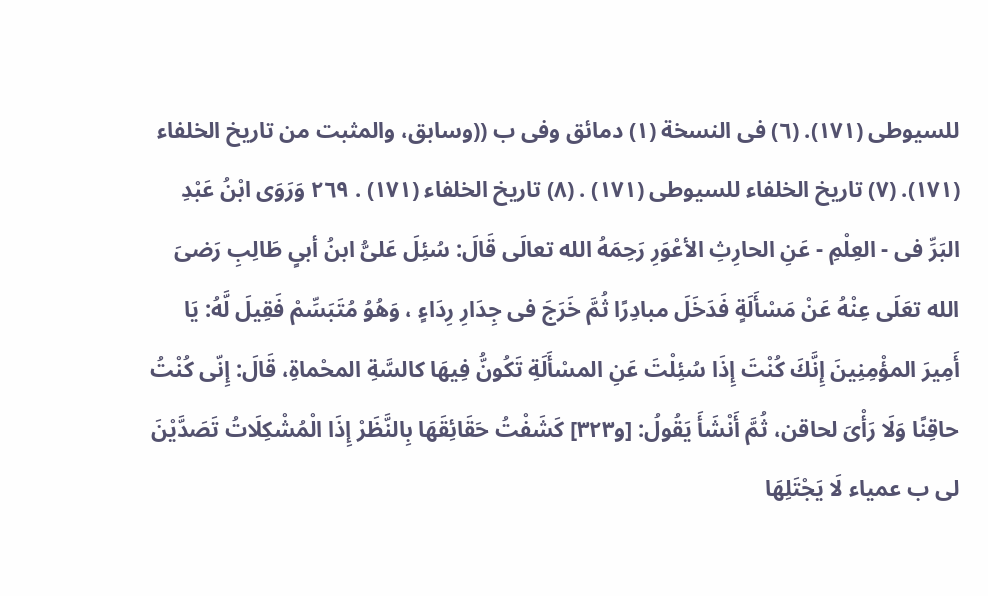للسيوطى (١٧١). (٦) فى النسخة (١) دمائق وفى ب ((وسابق، والمثبت من تاريخ الخلفاء (١٧١). (٧) تاريخ الخلفاء للسيوطى (١٧١) . (٨) تاريخ الخلفاء (١٧١) . ٢٦٩ وَرَوَى ابْنُ عَبْدِ البَرِّ فى - العِلْمِ - عَنِ الحارِثِ الأعْوَرِ رَحِمَهُ الله تعالَى قَالَ: سُئِلَ عَلىُّ ابنُ أبىٍ طَالِبِ رَضىَ الله تعَلَى عِنْهُ عَنْ مَسْأَلَةٍ فَدَخَلَ مبادِرًا ثُمَّ خَرَجَ فى جِدَارِ رِدَاءٍ ، وَهُوُ مُتَبَسِّمْ فَقِيلَ لَّهُ: يَا أَمِيرَ المؤْمِنِينَ إِنَّكَ كُنْتَ إِذَا سُئِلْتَ عَنِ المسْأَلَةِ تَكُونُّ فِيهَا كالسَّةِ المحْماةِ، قَالَ: إِنّى كُنْتُ حاقِنًا وَلَا رَأْىَ لحاقن، ثُمَّ أَنْشَأَ يَقُولُ: [و٣٢٣] كَشَفْتُ حَقَائِقَهَا بِالنَّظَرْ إِذَا الْمُشْكِلَاتُ تَصَدَّيْنَ لى ب عمياء لَا يَجْتَلِهَا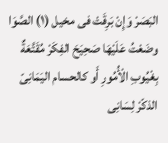البَصَرْ وَإِنْ بَرِقَتْ فى مخيل (١) الصَّوَا وضَعْتُ عَلَيْهَا صَحِيَحَ الفِكَرْ مُقَتَّعَةٌ بِغْيُوبِ الْأُمُورِ أَو كالحسام اليَمَانِىّ الذكّرْ لِسَانِى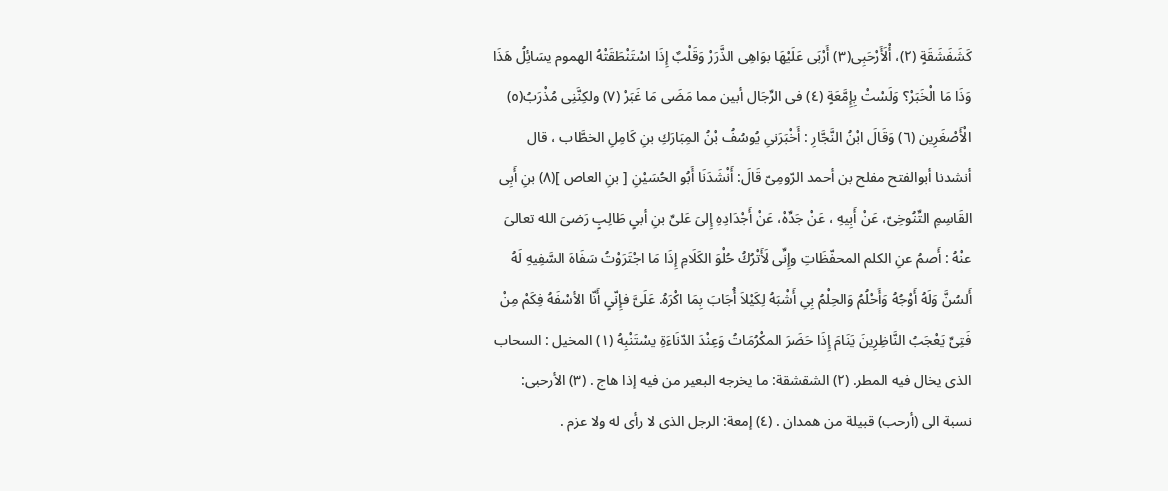كَشَفَشَقَةٍ (٢)، أْلَأَرْحَبِى(٣) أَرْبَى عَلَيْهَا بوَاهِى الذَّرَرْ وَقَلْبٌ إِذَا اسْتَنْطَقَتْهُ الهموم يسَائِلُ هَذَا وَذَا مَا الْخَبَرْ؟ وَلَسْتْ بِإِمَّعَةٍ (٤) فى الرِّجَال أبين مما مَضَى مَا غَبَرْ (٧) ولكِنَّنِى مُذْرَبُ(٥) الْأَصْغَرِين (٦) وَقَالَ ابْنُ النَّجَّارِ : أَخْبَرَنىِ يُوسُفُ بْنُ المِبَارَكِ بنِ كَامِلِ الخطَّاب ، قال أنشدنا أبوالفتح مفلح بن أحمد الرّومِىّ قَالَ: أَنْشَدَنَا أَبُو الحُسَيْنِ [ بنِ العاص ](٨) بنِ أَبِى القَاسِمِ التِّنُوخِىّ، عَنْ أَبِيهِ ، عَنْ جَدِّهْ، عَنْ أَجْدَادِهِ إِلىَ عَلىِّ بنِ أبىٍ طَالِبٍ رَضىَ الله تعالىَ عنْهُ : أَصمُ عنِ الكلم المحفّظَاتِ وإِنِّى لَأَتْرُكُ حُلْوَ الكَلَامِ إِذَا مَا اجْتَرَوْتُ سَفَاهَ السَّفِيهِ لَهُ أَلسُنَّ وَلَهُ أَوْجُهُ وَأَحْلُمُ وَالحِلْمُ بِىِ أَشْبَهُ لِكَيْلاَ أُجَابَ بِمَا اكْرَهُ. عَلَىَّ فإِنّىٍ أَنّا الأسْفَهُ فِكَمْ مِنْ فَتِىِّ يَعْجَبُ النَّاظِرِينَ يَنَامَ إِذَا حَضَرَ المكْرُمَاتُ وَعِنْدَ الدّنَاءَةِ يسْتَنْبِهُ (١) المخيل : السحاب الذى يخال فيه المطر. (٢) الشقشقة: ما يخرجه البعير من فيه إذا هاج . (٣) الأرحبى: نسبة الى (أرحب) قبيلة من همدان . (٤) إمعة: الرجل الذى لا رأى له ولا عزم .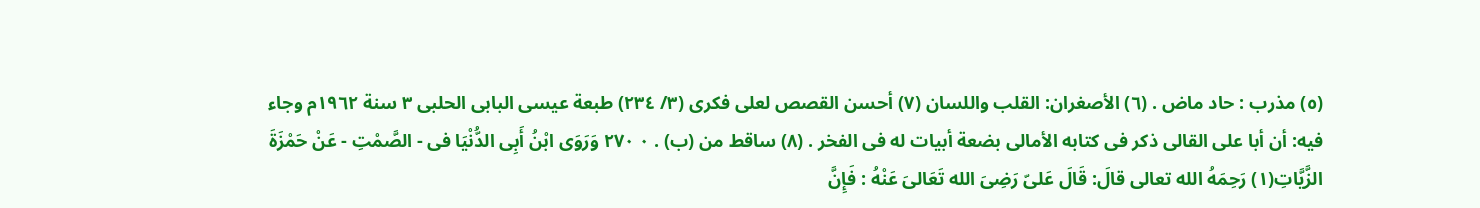(٥) مذرب : حاد ماض . (٦) الأصغران: القلب واللسان (٧) أحسن القصص لعلى فكرى (٣/ ٢٣٤) طبعة عيسى البابى الحلبى ٣ سنة ١٩٦٢م وجاء فيه: أن أبا على القالى ذكر فى كتابه الأمالى بضعة أبيات له فى الفخر . (٨) ساقط من (ب) . ٠ ٢٧٠ وَرَوَى ابْنُ أَبِى الدُّنْيَا فى - الصَّمْتِ - عَنْ حَمْزَةَ الزَّيَّاتِ(١) رَحِمَهُ الله تعالى قالَ: قَالَ عَلىّ رَضِىَ الله تَعَالىَ عَنْهُ : فَإِنَّ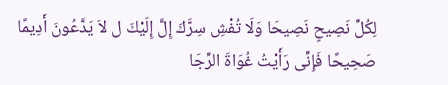لِكُلِّ نَصِيحٍ نَصِيحَا وَلَا تُفْشِ سِرَّكَ إِلَّ إِلَيْكَ ل لاَ يَدَّعُونَ أَدِيمًا صَحِيحًا فَإِنِّى رَأَيْتُ غُوَاةَ الرِّجَا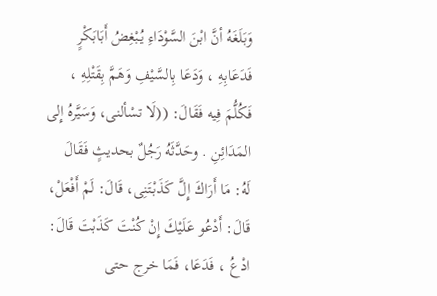وَبَلَغَهُ أنَّ ابْنَ السَّوْدَاءِ يُبْغِضُ أَبَابَكْرٍ فَدَعَابِهِ ، وَدَعَا بِالسَّيْفِ وَهَمَّ بِقَتْلِهِ ، فَكُلُّمَ فِيه فَقَالَ: ((لَا تسْألنى، وَسَيَّرهُ إِلى المَدَائِنِ . وحَدَّثَهُ رَجُلٌ بحديثٍ فَقَالَ لَهُ: مَا أَرَاكَ إِلَّ كَذَبْتَنِى، قَالَ: لَمْ أَفْعَلْ، قَالَ: أَدْعُو عَلَيْكَ إِنْ كُنْتَ كَذَبْتَ قَالَ: ادْعُ ، فَدَعَا، فَمَا خرج حتى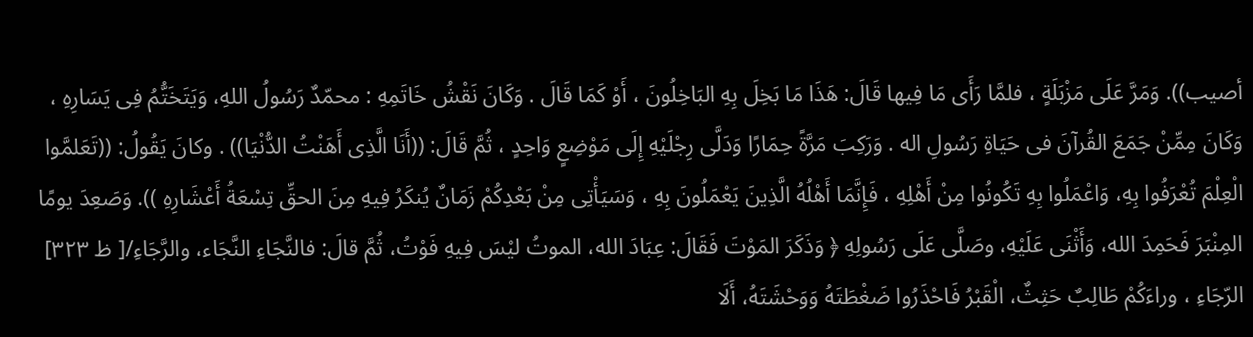أصيب)). وَمَرَّ عَلَى مَزْبَلَةٍ ، فلمَّا رَأَى مَا فِيها قَالَ: هَذَا مَا بَخِلَ بِهِ البَاخِلُونَ ، أَوْ كَمَا قَالَ . وَكَانَ نَقْشُ خَاتَمِهِ : محمّدٌ رَسُولُ اللهِ، وَيَتَخَتُّمُ فِى يَسَارِهِ ، وَكَانَ مِمِّنْ جَمَعَ القُرآنَ فى حَيَاةِ رَسُولِ اله . وَرَكِبَ مَرَّةً حِمَارًا وَدَلَّى رِجْلَيْهِ إِلَى مَوْضِعٍ وَاحِدٍ ، ثُمَّ قَالَ: ((أَنَا الَّذِى أَهَنْتُ الدُّنْيَا)) . وكانَ يَقُولُ: ((تَعَلمَّوا الْعِلْمَ تُعْرَفُوا بِهِ، وَاعْمَلُوا بِهِ تَكُونُوا مِنْ أَهْلِهِ ، فَإِنَّمَا أَهْلُهُ الَّذِينَ يَعْمَلُونَ بِهِ ، وَسَيَأْتِى مِنْ بَعْدِكُمْ زَمَانٌ يُنكَرُ فِيهِ مِنَ الحقِّ تِسْعَةُ أَعْشَارِهِ )). وَصَعِدَ يومًا المِنْبَرَ فَحَمِدَ الله، وَأَثْنَى عَلَيْهِ، وصَلَّى عَلَى رَسُولِهِ ﴿ وَذَكَرَ المَوْتَ فَقَالَ: عِبَادَ الله، الموتُ ليْسَ فِيهِ فَوْتُ، ثُمَّ قالَ: فالنَّجَاءِ النَّجَاء، والرَّجَاءِ/[ ظ ٣٢٣] الرّجَاءِ ، وراءَكُمْ طَالِبٌ حَثِثٌ، الْقَبْرُ فَاحْذَرُوا ضَغْطَتَهُ وَوَحْشَتَهُ، أَلَا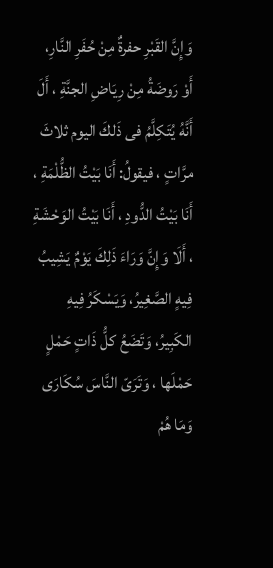وَإِنَّ القَبْرِ حفرةٌ مِنْ حُفَرِ النَّارِ، أَوْ رَوضَةُ مِنْ رِيَاضِ الجنَّةِ ، أَلَ أَنَّهُ يُتَكِلَّمُ فى ذَلكَ اليوم ثلاثَ مرَّاتٍ ، فيقولُ: أَنَا بَيْتُ الظُّلْمَةِ ، أَنَا بَيْتُ الدُّودِ ، أَنَا بَيْتُ الوَحْشَةِ ، أَلَا وَإِنَّ وَرَاءَ ذَلِكَ يَوْمٌ يَشِيبُ فِيهٍ الصَّغِيرُ، وَيَسْكَرُ فِيهِ الكَبِيرُ، وَتَضَعُ كلُّ ذَاتٍ حَمْلٍ حَمْلَها ، وَتَرَىّ النَّاسَ سُكَارَى وَمَا هُمْ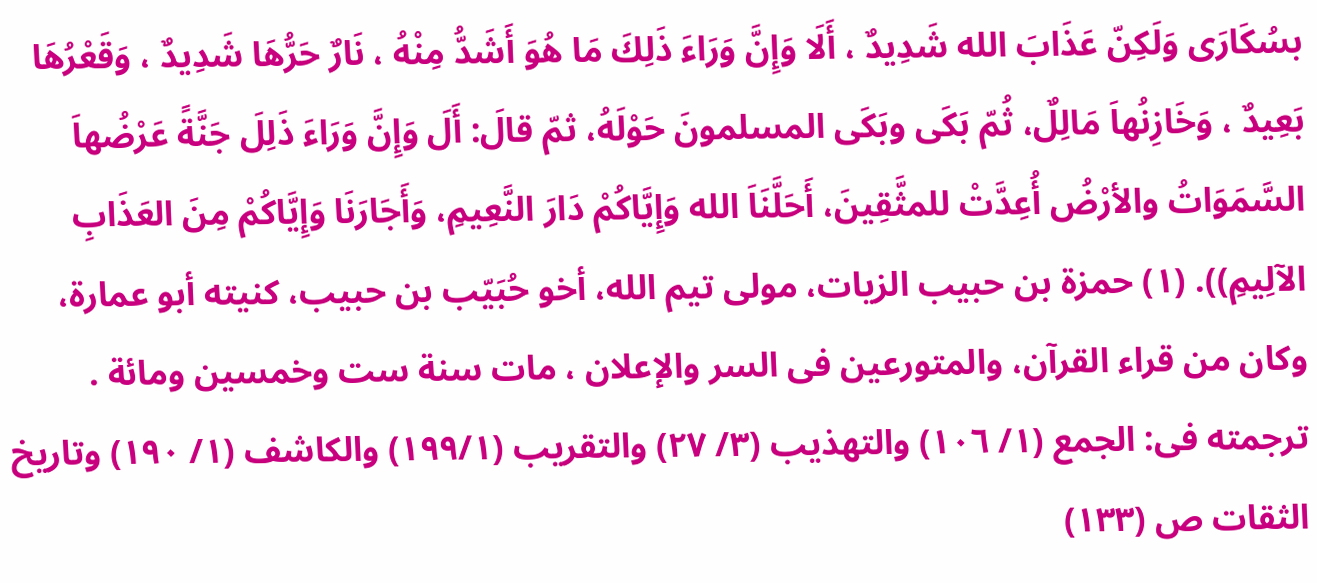بسُكَارَى وَلَكِنّ عَذَابَ الله شَدِيدٌ ، أَلَا وَإِنَّ وَرَاءَ ذَلِكَ مَا هُوَ أَشَدُّ مِنْهُ ، نَارٌ حَرُّهَا شَدِيدٌ ، وَقَعْرُهَا بَعِيدٌ ، وَخَازِنُهاَ مَالِلٌ، ثُمّ بَكَى وبَكَى المسلمونَ حَوْلَهُ، ثمّ قالَ: أَلَ وَإِنَّ وَرَاءَ ذَلِلَ جَنَّةً عَرْضُهاَ السَّمَوَاتُ والأرْضُ أُعِدَّتْ للمثَّقِينَ، أَحَلَّنَاَ الله وَإِيَّاكُمْ دَارَ النَّعِيمِ، وَأَجَارَنَا وَإِيَّاكُمْ مِنَ العَذَابِ الآلِيمِ)). (١) حمزة بن حبيب الزيات، مولى تيم الله، أخو حُبَيّب بن حبيب، كنيته أبو عمارة، وكان من قراء القرآن، والمتورعين فى السر والإعلان ، مات سنة ست وخمسين ومائة . ترجمته فى: الجمع (١/ ١٠٦) والتهذيب (٣/ ٢٧) والتقريب (١٩٩/١) والكاشف (١/ ١٩٠) وتاريخ الثقات ص (١٣٣)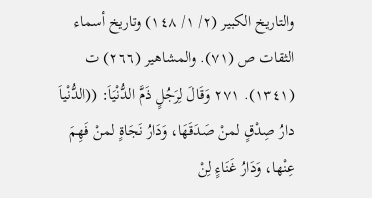والتاريخ الكبير (٢/ ١/ ١٤٨) وتاريخ أسماء الثقات ص (٧١). والمشاهير (٢٦٦) ت (١٣٤١). ٢٧١ وَقَالَ لِرَجُلٍ ذَمَّ الدُّنْيَاَ: ((الدُّنْياَ دارُ صِدْقٍ لمنْ صَدَقَهَا، وَدَارُ نَجَاةٍ لمنْ فَهِمَ عِنْها، وَدَارُ غَنَاءٍ لِنْ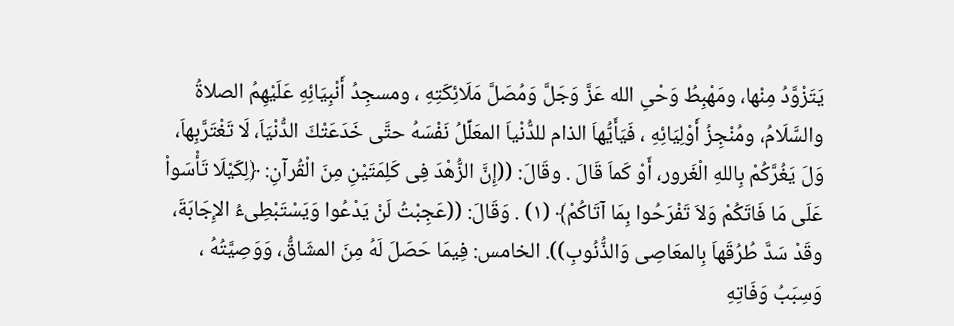يَتَزْوَّدُ مِنْها، ومَهْبِطُ وَحْىِ الله عَزَّ وَجَلَّ وَمُصَلَّ مَلَائِكَتِهِ ، ومسجِدُ أَنْبِيَائِهِ عَلَيْهِمُ الصلاةُ والسَّلَامُ، ومُنْجِزُ أَوْلِيَائِهِ ، فَيَأَيُّهاَ الذام للدُّنْياَ المعَلِّلُ نَفْسَهُ حتَّى خَدَعَتْكَ الدُّنْيَاَ، لَا تَغْتَرَّبِهاَ، وَلَ يَغُرَّكُمْ بِاللهِ الْغَرور، أَوْ كَماَ قَالَ . وقَالَ: ((إِنَّ الزُّهْدَ فِى كَلِمَتَيْنِ مِنَ الْقُرآنِ: ﴿لِكَيْلَا تَأْسَواْ عَلَى مَا فَاتَكُمْ وَلاَ تَفْرَحُوا بِمَا آتَاكُمْ﴾ (١) . وَقَالَ: ((عَجِبْتُ لَنْ يَدْعُوا وَيَسْتَبْطِىءُ الإِجَابَةَ، وقَدْ سَدَّ طُرُقَهاَ بِالمعَاصِى وَالذُّنُوبِ)). الخامس: فِيمَا حَصَلَ لَهُ مِنَ المشَاقُّ، وَوَصِيَّتُهُ ، وَسِبَبُ وَفَاتِهِ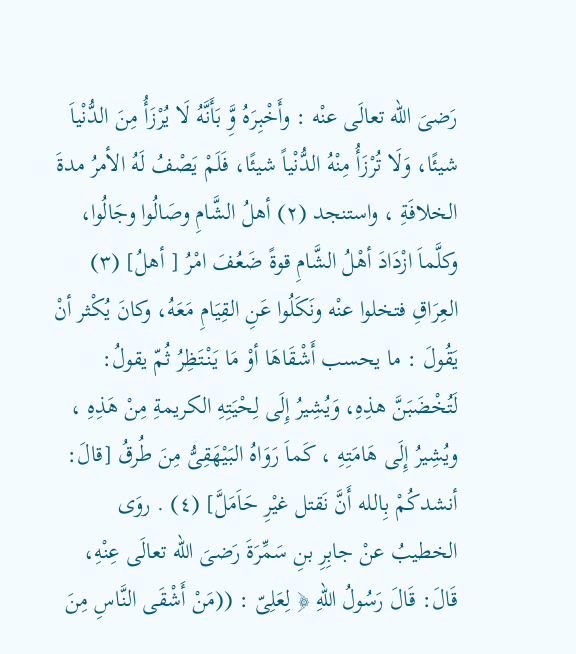رَضىَ الله تعالَى عنْه : وأَخْبِرَهُ وَِّ بَأَنَّهُ لَا يُرْزَأُ مِنَ الدُّنْياَ شيئًا، وَلَا تُرْزَأُ مِنْهُ الدُّنْياً شيئًا، فَلَمْ يَصْفُ لَهُ الأمرُ مدةَ الخلافَةِ ، واستنجد (٢) أهلُ الشَّامِ وصَالُوا وجَالُوا، وكلَّماَ ازْدَادَ أهْلُ الشَّامِ قوةً ضَعُفَ امْرُ [ أهلُ] (٣) العِرَاقِ فتخلوا عنْه ونَكَلُوا عَنِ القِيَامِ مَعَهُ، وكانَ يُكْثر أنْ يَقُولَ : ما يحسب أَشْقَاهَا أوْ مَا يَنْتَظِرُ ثُمّ يقولُ: لَتُخْضَبَنَّ هذِهِ، وَيُشِيرُ إِلَى لِحْيَتِهِ الكريمةِ مِنْ هَذِهِ ، ويُشِيرُ إِلَى هَامَتِهِ ، كَماَ رَوَاهُ البَيْهَقِىُّ مِنَ طُرقُ [قالَ: أنشدكُمْ بِالله أَنَّ نَقتل غيْرِ حَاَمَلَّ] (٤) . روَى الخطيبُ عنْ جابِرِ بنِ سَمِّرَةَ رَضىَ الله تعالَى عِنْهِ، قَالَ: قَالَ رَسُولُ اللهِ ﴿ لِعَلِىّ : ((مَنْ أَشْقَى النَّاسِ مِنَ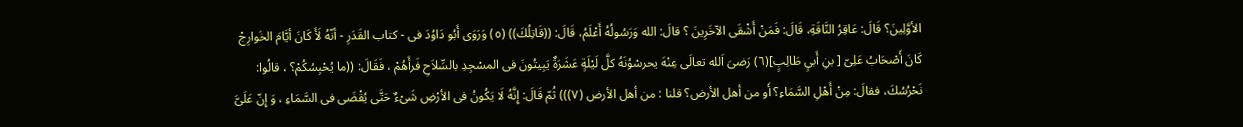الأوَّلِينَ؟ قَالَ: عَاقِرُ النَّاقَةِ، قَالَ: فَمَنْ أَشْقَى الآخَرِينَ ؟ قالَ: الله وَرَسُولُهُ أَعْلَمُ، قَالَ: ((قَاتِلُكَ)) (٥) وَرَوَى أَبُو دَاوُدَ فى - كتاب القَدَرِ - أنّهُ لَأَ كَانَ أيَّامَ الخَوارِجْ كَانَ أَصْحَابُ عَلِىّ [ بنِ أَبىٍ طَالِبٍ](٦) رَضىَ اَلله تعالَى عِنْهَ يحرسْوُنَهُ كلَّ لَيْلَةٍ عَشَرَةٌ يَبِيتُونَ فى المسْجِدِ بالسِّلاَحِ فَرأَهُمْ ، فَقَالَ: ((ما يُحْبِسُكُمْ؟ ، قالُوا: نَحْرُسُكَ، فقالَ: مِنْ أَهْلِ السَّمَاءِ؟ أَو من أهل الأرض؟ قلنا : من أهل الأرض (٧))) ثُمّ قَالَ: إِنَّهُ لَا يَكُونُ فى الأرْضِ شَىْءٌ حَتَّى يُقْضَى فى السَّمَاءِ ، وَ إِنّ عَلَىَّ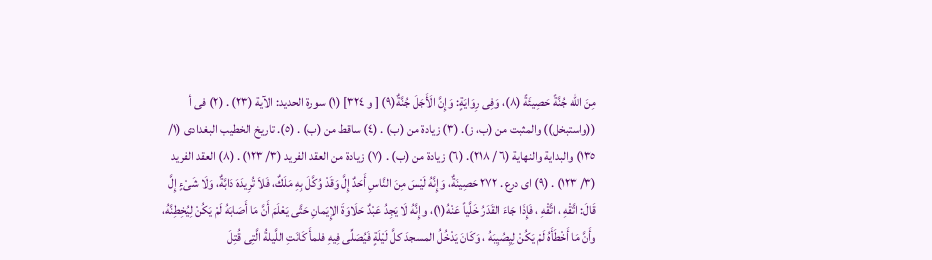مِنَ الله جُنَّةً حَصِيئَةً (٨)، وَفِى رِوَايَةٍ: وَإِنَّ الَأَجَلَ جُنَّةٌ(٩) [ و ٣٢٤] (١) سورة الحديد: الآية (٢٣) . (٢) فى أ ((واستبخل)) والمثبت من (ب، ز). (٣) زيادة من (ب) . (٤) ساقط من (ب) . (٥). تاريخ الخطيب البغدادى (١/ ١٣٥) والبداية والنهاية (٦ / ٢١٨). (٦) زيادة من (ب) . (٧) زيادة من العقد الفريد (٣/ ١٢٣) . (٨) العقد الفريد (٣/ ١٢٣) . (٩) اى درع . ٢٧٢ حَصِينَةٌ، وَإِنَّهُ لَيْسَ مِنَ النَّاسِ أَحَدٌ إِلَّ وَقَدْ وُكَّلَ بِهِ مَلَكٌ، فَلاَ تُرِيدَهَ دَابَّةٌ، وَلَا شَىْءٍ إِلَّ قَالَ: اتَّقْهِ ، اتَّقْهِ ، فَإِذَا جَاءَ القَدَرُ خَلَّياً عَنْهُ(١)، وإِنَّهُ لَا يَجِدُ عَبْدٌ حَلَاوَةَ الإِيَمانِ حَتَّى يَعْلَمَ أَنَّ مَا أَصَابَهُ لَمْ يَكُنْ لِيُخِطِنَّهُ، وأَنَّ مَا أَخْطَأَهُ لَمْ يَكُنْ لِيِصُيِبَهُ ، وَكَانَ يَدْخُلُ المسجدَ كلَّ لَيْلَةٍ فَيُصَلِّى فِيهِ فلمأَ كَانَتِ اللَّيلةُ الَّتِى قُتِلَ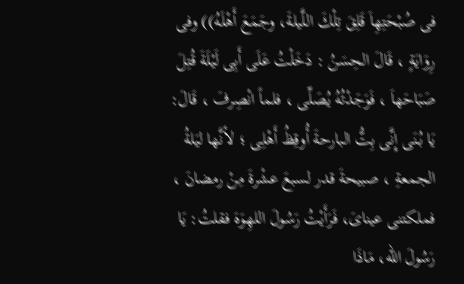فى صُبْحَتِهِاَ قَلِقَ تِلْكَ اللَّيلةَ، وجَمَعَ أَهْلَهُ)) وفى رِوَايَةٍ ، قَالَ الحِسَنُ : دَخَلْتُ عَلَى أَبِى لَيْلَةَ قُتِلَ صَبَاحَهاَ ، فَوَجَدْتُهُ يُصَلِّى ، فلماً انْصِرفَ ، قَالَ: يَا بُنَى إِنَّى بِتُّ البارحةَ أُوقِظُ أَهْلِى ؛ لأنَّها ليَلةُ الجمعةِ ، صبيحةَ قدر لسبعَ عشْرةَ مِنْ رمضانَ ، فملكتنى عيناىَ، فَرَأَيْتُ رَسُولَ اللهِوَهَ فقلتُ: يَا رَسُولَ الله، مَاذَا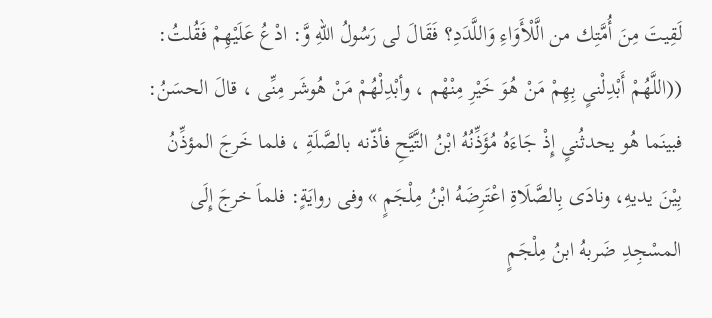لَقِيتَ مِنَ أُمَّتِك من الَّلْأَوَاءِ وَاللَّدَدِ؟ فَقَالَ لى رَسُولُ اللهِ وَّ: ادْعُ عَلَيْهِمْ فَقُلتُ: ((اللَّهُمْ أَبْدِلْنىٍ بِهِمْ مَنْ هُوَ خَيْرِ مِنْهْم ، وأبْدِلْهُمْ مَنْ هُوشَر مِنِّى ، قالَ الحسَنُ: فبينَما هُو يحدثُنىٍ إِذْ جَاءَهُ مُؤَذِّنُهُ ابْنُ التَّيَّحِ فأذّنه بالصَّلَةِ ، فلما خَرجَ المؤذِّنُ بِيْنَ يديهِ، ونادَى بِالصَّلَاةِ اعْتَرِضَهُ ابْنُ مِلْجَمٍ » وفى روايَةٍ: فلماَ خرجَ إِلَى المسْجِدِ ضَربهُ ابنُ مِلْجَمٍ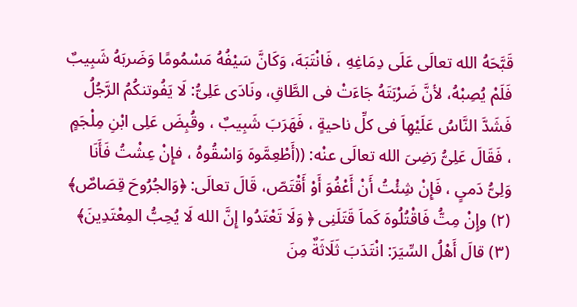قَبَّحَهُ الله تعالَى عَلَى دِمَاغِهِ ، فَانْتَبَهَ، وَكَانَّ سَيْفُهُ مَسْمُومًا وَضَربَهُ شَبِيبٌ فَلَمْ يُصِبْهُ، لأنَّ ضَرْبَتَهُ جَاءَتْ فى الطَّاقِ، ونَادَى عَلِىُّ: لَا يَفُوتنكُمُ الرَّجُلُ فَشَدَّ النَّاسُ عَلَيْهِاَ فى كلِّ ناحيةٍ ، فَهَرَبَ شَبِيبٌ ، وقُبِضَ عَلِى ابْنِ مِلْجَمٍ ، فَقَالَ عَلِىُّ رَضِىَ الله تعالَى عنْه: ((أَطْعِمَّوهَ وَاسْقُوهُ ، فإِنْ عِشْتُ فَأَنَا وَلِىُّ دَمىٍ ، فَإِنْ شِئْتُ أَنْ أَعْفُوَ أَوْ أَقْتَصّ، قَالَ تعالَى: ﴿وَالجُرُوحَ قِصَاصٌ﴾ (٢) وإِنْ مِتُّ فَاقْتُلُوهَ كَماَ قَتَلَنِى ﴿ وَلَا تَعْتَدُوا إِنَّ الله لَا يُحِبُّ المِعْتَدِينَ﴾ (٣) قالَ أَهْلُ السِّيَرَ: انْتَدَبَ ثَلَاثَةٌ مِنَ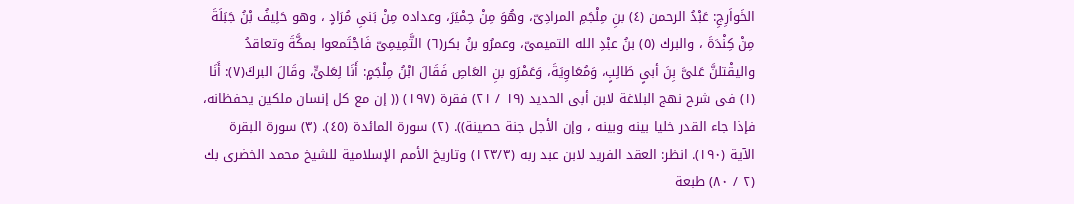الخَواَرِجِ: عَبْدُ الرحمن (٤) بنِ مِلْجَمِ المرادِىّ، وهُوَ مِنْ حِمْيَرَ، وعداده مِنْ بَنىِ مُرَادٍ ، وهو حَلِيفُ بْنُ جَبَلَةَ مِنْ كِنْدَةَ ، والبرك (٥) بنُ عبْدِ الله التميمىّ، وعمرُو بنُ بكر(٦) التَّمِيمِىّ فَاجْتَمعوا بمكَّةَ وتعاقدُ واليقْتلنَّ عَلىَّ بِنَ أبىٍ طَالِبٍ، وَمُعَاوِيَةَ، وَعَمْرَو بنِ العَاصِ فَقَالَ ابْنُ مِلْجَمٍ: أَنَا لِعَلىٍّ، وقَالَ البركَ(٧): أَنَا (١) فى شرح نهج البلاغة لابن أبى الحديد (١٩ / ٢١) فقرة (١٩٧) (( إن مع كل إنسان ملكين يحفظانه، فإذا جاء القدر خليا بينه وبينه ، وإن الأجل جنة حصينة)). (٢) سورة المائدة (٤٥). (٣) سورة البقرة الآية (١٩٠). انظر: العقد الفريد لابن عبد ربه (١٢٣/٣) وتاريخ الأمم الإسلامية للشيخ محمد الخضرى بك (٢ / ٨٠) طبعة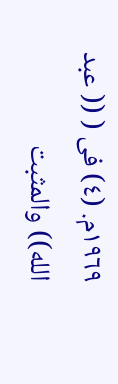١٩٦٩م. (٤) فى ( (( عبد الله)) والمثبت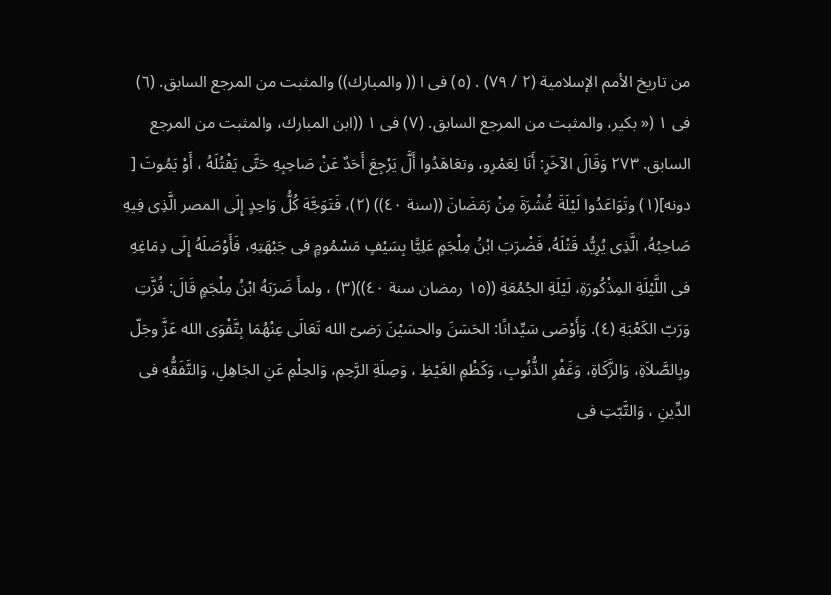من تاريخ الأمم الإسلامية (٢ / ٧٩) . (٥) فى ا (( والمبارك)) والمثبت من المرجع السابق. (٦) فى ١ (« بكير، والمثبت من المرجع السابق. (٧) فى ١ ((ابن المبارك، والمثبت من المرجع السابق. ٢٧٣ وَقَالَ الآخَرِ: أَنَا لِعَمْرِو، وتعَاهَدُوا أَلَّ يَرْجِعَ أَحَدٌ عَنْ صَاحِبِهِ حَتَّى يَقْتُلَهُ ، أَوْ يَمُوتَ [ دونه](١) وتَوَاعَدُوا لَيْلَةَ غُشْرَةَ مِنْ رَمَضَانَ ((سنة ٤٠)) (٢)، فَتَوَجَّهَ كُلُّ وَاحِدٍ إِلَى المصر الَّذِى فِيهِ صَاحِبُهُ، الَّذِى يُرِيُّد قَتْلَهُ، فَضْرَبَ ابْنُ مِلْجَمٍ عَلِيًّا بِسَيْفٍ مَسْمُومٍ فى جَبْهَتِهِ، فَأَوْصَلَهُ إِلَى دِمَاغِهِ فى اللَّيْلَةِ المِذْكُورَةِ، لَيْلَةِ الجُمُعَةِ ((١٥ رمضان سنة ٤٠))(٣) ، ولمأَ ضَرَبَهُ ابْنُ مِلْجَمٍ قَالَ: فُزَّتِ وَرَبّ الكَعْبَةِ (٤). وَأَوْصَى سَيِّدانًا: الحَسَنَ والحسَيْنَ رَضىّ الله تَعَالَى عِنْهُمَا بِتَّقْوَى الله عَزَّ وجَلّ وبِالصَّلاَةِ، وَالزَّكَاةِ، وَغَفْرِ الذُّنُوبِ، وَكَظْمِ الغَيْظِ ، وَصِلَةِ الرَّحِمِ، وَالحِلْمِ عَنِ الجَاهِلِ، وَالتَّفَقُّهِ فى الدِّينِ ، وَالتَّبّتِ فى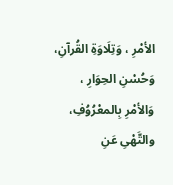الأمْرِ ، وَتِلَاوَةِ القُرآنِ، وَحُسْنِ الحِوَارِ ، وَالأمْرِ بِالمعْرُوُفِ، والتَّهْىِ عَنِ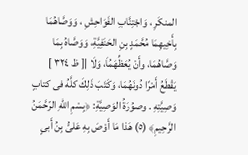المنكَرِ ، وَاجْتِنَّابِ الفَوَاحِشِ ، وَوَصَّاهُمَا بِأَخِيهِمَا مُحَّمَدٍ بِنِ الحَنَفِيَّةِ، وَوَصَّاهُ بِمَا وَصَّاهُمَا، وأَنْ يُعَظِّهَمُاَ، وَلَا |[ ظ ٣٢٤ ] يَقْطَعُ أَمْرًا دُونَهُمَا، وَكَتَبَ ذَلِكَ كلَّهُ فى كتابٍ وَصِيَّتِهِ . وصوُرَةُ الوَصِيَّةِ: ﴿بِسْمِ اللهِ الرّحَّمَنُ الرَّحِيمِ﴾ (٥) هَذا مَا أَوْصَ بِهِ عَلىُّ بِنُ أَبیٍ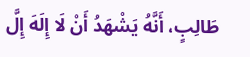طَالِبٍ، أَنَّهُ يَشْهَدُ أَنْ لَا إِلَهَ إِلَّ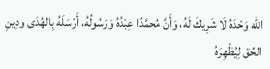الله وَحْدَهُ لَا شَرِيكَ لَهُ، وَأَنَّ مُحمَّدًا عِبْدُهُ وَرَسُولُهُ، أَرْسَلَهُ بِالهُدَى ودِينِ الحِّق لِيُظْهِرَهُ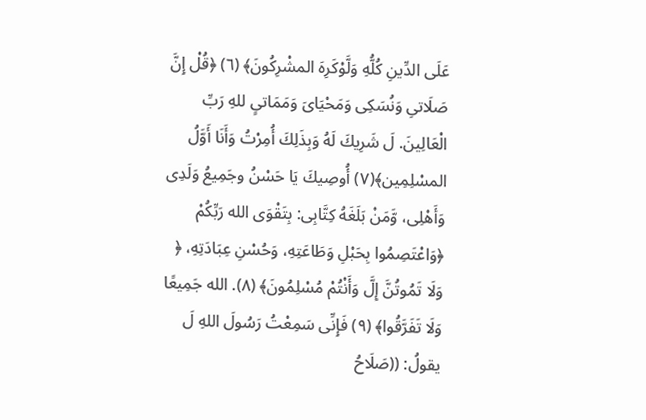عَلَى الدِّينِ كُلُّهِ وَلَّوْكَرِهَ المشْرِكُونَ﴾ (٦) ﴿قُلْ إِنَّ صَلَاتیِ وَنُسَكِى وَمَحْيَاىَ وَمَمَاتىٍ للهِ رَبِّ الْعَالِينَ. لَ شَرِيكَ لَهُ وَبِذَلِكَ أُمِرْتُ وَأَنَا أَوَّلُ المسْلِمِين﴾(٧) أُوصِيكَ يَا حَسْنُ وجَمِيعُ وَلَدِى وَأَهْلِى، وَّمَنْ بَلَغَهُ كِتَّابِى: بِتَقْوَى الله رَبِّكُمْ ﴿وَاعْتَصِمُوا بِحَبْلِ وَطَاعَتِهِ، وَحُسْنِ عِبَادَتِهِ، ﴿ وَلَا تَمُوتُنَّ إِلَّ وَأَنْتُمْ مُسْلِمُونَ﴾ (٨). الله جَمِيعًا وَلَا تَفَرَّقُوا﴾ (٩) فَإِنِّى سَمِعْتُ رَسُولَ اللهِ لَ يقولُ: ((صَلَاحُ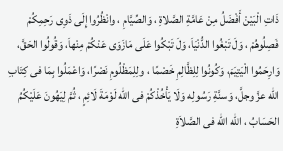ذَاتِ الْبَيْنْ أَفْضَلُ مِنْ عَامَّةِ الصَّلاةِ ، وَالصِّيَّامِ ، وانْظُرُوا إِلَى ذَوِى رَحِمِكُمْ فَصِلُوهُمْ ، وَلَ تَبْغُوا الدُّنْيَاَ، وَلَ تَبْكُوا عَلَى مَازَوَى عَنْكُمْ مِنْهاَ، وَقُولُوا الحَقَّ، وَارِحَمُوا الْيَتِيَمَ، وَكُونُوا لِلِظَّالِمِ خَصْمًا ، ولِلِمَظْلُومِ نَصْرًا، وَاعْمَلُوا بِمَا فى كِتَابِ الله عزَّ وجلَّ، وَسنَّةِ رَسُولِه وَلَا يَأْخُذْكُمْ فى الله لَوْمَةَ لَائِمٍ ، ثُمَّ لِيَهُونَ عَلَيْكُمُ الحَسَابُ ، الله الله فى الصَّلاَةِ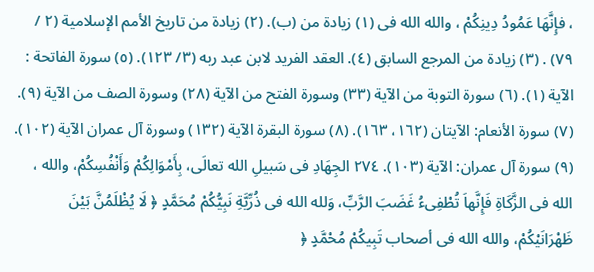، فإِنَّهَا عَمُودُ دِينِكُمْ ، والله الله فى (١) زيادة من (ب). (٢) زيادة من تاريخ الأمم الإسلامية (٢ / ٧٩) . (٣) زيادة من المرجع السابق (٤). العقد الفريد لابن عبد ربه (٣/ ١٢٣). (٥) سورة الفاتحة : الآية (١). (٦) سورة التوبة من الآية (٣٣) وسورة الفتح من الآية (٢٨) وسورة الصف من الآية (٩). (٧) سورة الأنعام: الآيتان (١٦٢، ١٦٣). (٨) سورة البقرة الآية (١٣٢) وسورة آل عمران الآية (١٠٢). (٩) سورة آل عمران: الآية (١٠٣). ٢٧٤ الجِهَادِ فى سَبيلِ الله تعالَى، بِأَمْوَالِكُمْ وَأَنْفُسِكُمْ، والله ، الله فى الزَّكَاةِ فَإِنَّهاَ تُطْفِىءُ غَضَبَ الرَّبِّ، وَلله الله فى ذُرِّيَّةِ نَبِيُّكُمْ مُحَمَّدٍ ﴿ لَا يُظْلَمُنَّ بَيْنَ ظَهْرَانَيْكُمْ، والله الله فى أصحاب تَبِيكُمْ مُحْمَّدٍ ﴿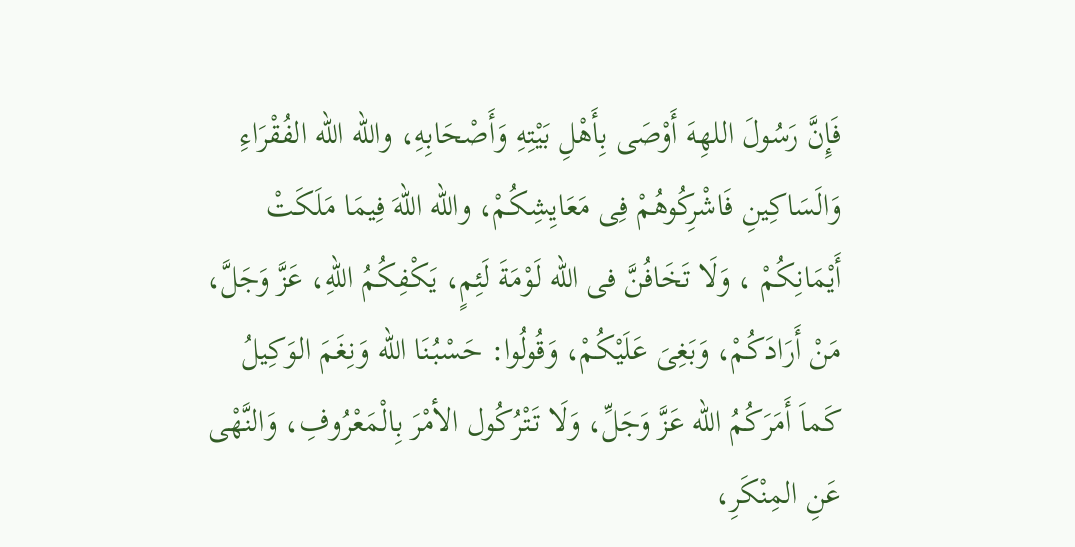فَإِنَّ رَسُولَ اللهِهَ أَوْصَى بِأَهْلِ بَيْتِهِ وَأَصْحَابِهِ، والله الله الفُقْرَاءِ وَالَسَاكِينِ فَاشْرِكُوهُمْ فِى مَعَايِشِكُمْ، والله اللّهَ فِيمَا مَلَكَتْ أَيْمَانِكُمْ ، وَلَا تَخَافُنَّ فى الله لَوْمَةَ لَئِمٍ، يَكْفِكُمُ اللهِ، عَزَّ وَجَلَّ، مَنْ أَرَادَكُمْ، وَبَغِىَ عَلَيْكُمْ، وَقُولُوا: حَسْبُنَا الله وَنِغَمَ الوَكِيلُ كَماَ أَمَرَكُمُ الله عَزَّ وَجَلِّ، وَلَا تَتْرُكُول الأمْرَ بِالْمَعْرُوفِ، وَالنَّهْى عَنِ المِنْكَرِ،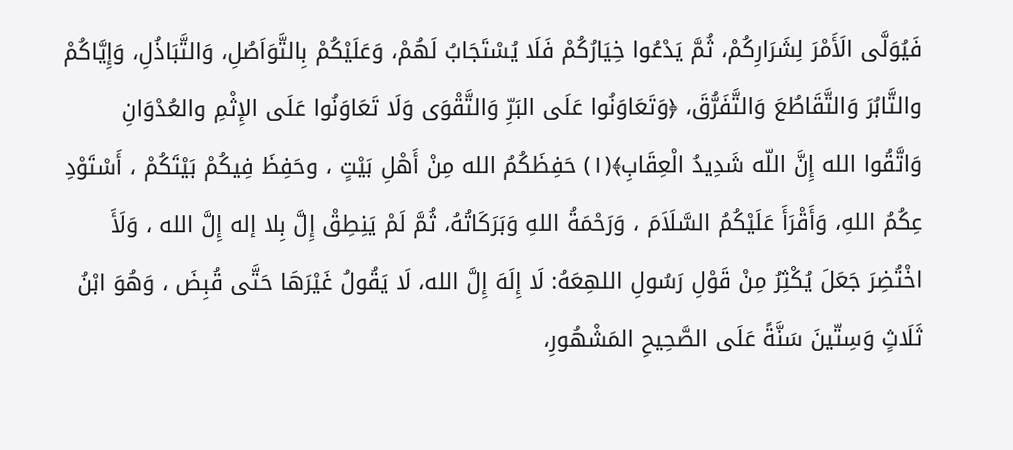فَيُوَلَّى الَأَمْرَ لِشَرَارِكُمْ، ثُمَّ يَدْعُوا خِيَارُكُمْ فَلَا يُسْتَجَابُ لَهُمْ، وَعَلَيْكُمْ بِالتَّوَاَصُلِ، وَالتَّبَاذُلِ، وَإِيَّاكُمْ والتَّابُرَ وَالتَّقَاطُعَ وَالتَّفَرُّقَ، ﴿وَتَعَاوَنُوا عَلَى البَرِّ وَالتَّقْوَى وَلَا تَعَاوَنُوا عَلَى الإِثْمِ والعُدْوَانِ وَاتَّقُوا الله إِنَّ اللّه شَدِيدُ الْعِقَابِ﴾(١) حَفِظَكُمُ الله مِنْ أَهْلِ بَيْتٍ ، وحَفِظَ فِيكُمْ بَيْتَكُمْ ، أَسْتَوْدِ عِكُمُ اللهِ، وَأَقْرَأَ عَلَيْكُمُ السَّلَاَمَ ، وَرَحْمَةُ اللهِ وَبَرَكَاتُهُ، ثُمَّ لَمْ يَنِطِقْ إِلَّ بِلا إله إِلَّ الله ، وَلَأَ اخْتُضِرَ جَعَلَ يُكْثِرُ مِنْ قَوْلِ رَسُولِ اللهِعَهُ: لَا إِلَهَ إِلَّ الله، لَا يَقُولُ غَيْرَهَا حَتَّى قُبِضَ ، وَهُوَ ابْنُ ثَلَاثٍ وَسِتّينَ سَنَّةً عَلَى الصَّحِيحِ المَشْهُورِ،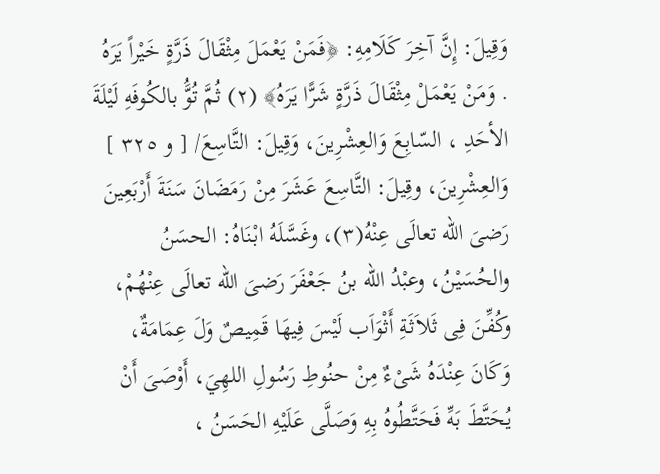وَقِيلَ: إِنَّ آخِرَ كَلَامِهِ: ﴿فَمَنْ يَعْمَلَ مِثْقَالَ ذَرَّةٍ خَيْراً يَرَهُ . وَمَنْ يَعْمَلْ مِثْقَالَ ذَرَّةٍ شَرًّا يَرَهُ﴾ (٢) ثُمَّ تُوَُّ بالكُوفَهِ لَيْلَةَ الأحَدِ ، السّابِعَ وَالعِشْرِينَ، وَقِيلَ: التَّاسِعَ/ [ و ٣٢٥ ] وَالعِشْرِينَ، وقِيلَ: التَّاسِعَ عَشَرَ مِنْ رَمَضَانَ سَنَةَ أَرْبَعِينَ رَضىَ الله تعالَى عِنْهُ(٣)، وغَسَّلَهُ ابْنَاهُ: الحسَنُ والحُسَيْنُ، وعبْدُ الله بنُ جَعْفَرَ رَضىَ الله تعالَى عِنْهُمْ، وكُفِّنَ فِى ثَلاَثَةِ أَثْوَاَب لَيْسَ فِيهَا قَمِيصٌ وَلَ عِمَامَةٌ، وَكَانَ عِنْدَهُ شَىْءٌ مِنْ حنُوطِ رَسُولِ اللهِيَ، أَوْصَىَ أَنْ يُحَتَّطَ بَهِّ فَحَتَّطُوهُ بِهِ وَصَلَّى عَلَيْهِ الحَسَنُ ،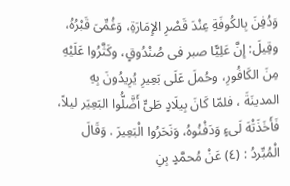وَدُفِنَ بِالكُوفَةِ عِنْدَ قَصْرِ الإِمَارَةِ، وَغُمِّىَ قَبْرُهُ، وقِيلَ: إِنَّ عَلِيًّا صبر فى صُنْدُوقٍ، وكَثَّرُوا عَلَيْهِ مِنَ الكَافُورِ، وحُملَ عَلَى بَعِيرِ يُرِيدُونَ بِهِ المدينَةَ ، فلمّا كَانَ بِيلَادٍ طَىٍّ أَضَّلُّوا البَعِيَر ليلاً، فَأَخَذَتْهَ لَىءٍ وَدَفْنُوهُ، وَنَحَرُوا الْبَعِيرَ . وَقَالَ الْمُبِّردُ : (٤) عَنْ مُحمَّدٍ بِنِ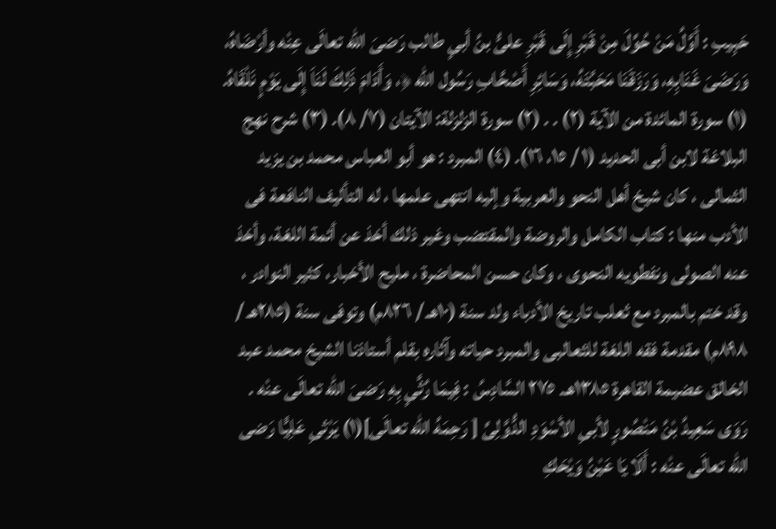حَبِيبِ : أَوَّلُ مَنْ حُوِّلَ مِنْ قَبْرِ إِلَى قَبْرِ علىُّ بنُ أبىٍ طالب رَضىَ الله تعالَى عِنْه وأرْضَاهُ، وَرَضَىَ غَنَابِهِ، وَرَزَقَنَا مَحَبَّتَهُ، وَسَائِرِ أَصْحَّابِ رَسُول الله ﴿، وَأَدَامَ ذَلِكَ لَنَاَ إِلَى يَوْمٍ نَلْقَاهُ. (١) سورة المائدة من الآية (٢) . . (٢) سورة الزلزلة: الآيتان (٧/ ٨). (٣) شرح نهج البلاغة لابن أبى الحديد (١ / ١٥، ١٦). (٤) المبرد : هو أبو العباس محمد بن يزيد الثمالى ، كان شيخ أهل النحو والعربية وإليه انتهى علمها ، له التأليف النافعة فى الأدب منها : كتاب الكامل والروضة والمقتضب وغير ذلك أخذ عن أئمة اللغة، وأخذ عنه الصولى ونفطويه النحوى ، وكان حسن المحاضرة ، مليح الأخبار، كثير النوادر ، وقد ختم بالمبرد مع ثعلب تاريخ الأدباء ولد سنة (١٠هـ / ٨٢٦م) وتوفى سنة (٢٨٥هـ / ٨٩٨م) مقدمة فقه اللغة للثعالبى والمبرد حياته وآثاره بقلم أستاذنا الشيخ محمد عبد الخالق عضيمة القاهرة ١٣٨٥هـ. ٢٧٥ السَّادِسُ : فِيمَا رُثَّىٍ بِهِ رَضىَ الله تعالَى عنْه . رَوَى سَعِيدُ بْنُ مَنْصُورٍ لأبىِ الأسْوَدِ الدُّوَّلِىِّ [ رَحِمَهُ الله تعالَى](١) يَرْثىِ عَلِيًّا رَضى الله تعالَى عنْه : أَلَا يَا عَيْنُ وَيْحَكِ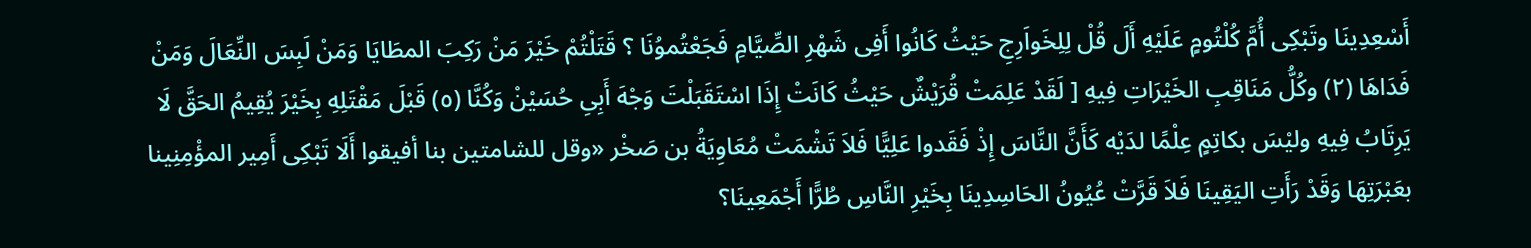أَسْعِدِينَا وتَبْكِى أُمَّ كُلْتُومٍ عَلَيْهِ أَلَ قُلْ لِلِخَواَرِجِ حَيْثُ كَانُوا أَفِى شَهْرِ الصِّيَّامِ فَجَعْتُموُنَا ؟ قَتَلْتُمْ خَيْرَ مَنْ رَكِبَ المطَايَا وَمَنْ لَبِسَ النِّعَالَ وَمَنْ فَدَاهَا (٢) وكُلُّ مَنَاقِبِ الخَيْرَاتِ فِيهِ [ لَقَدْ عَلِمَتْ قُرَيْشٌ حَيْثُ كَانَتْ إِذَا اسْتَقَبَلْتَ وَجْهَ أَبِىِ حُسَيْنْ وَكُنَّا (٥) قَبْلَ مَقْتَلِهِ بِخَيْرَ يُقِيمُ الحَقَّ لَا يَرِتَابُ فِيهِ وليْسَ بكاتِمٍ عِلْمًا لدَيْه كَأَنَّ النَّاسَ إِذْ فَقَدوا عَلِيًّا فَلاَ تَشْمَتْ مُعَاوِيَةُ بن صَخْر «وقل للشامتين بنا أفيقوا أَلَا تَبْكِى أَمِير المؤْمِنِينا بعَبْرَتِهَا وَقَدْ رَأَتِ اليَقِينَا فَلاَ قَرَّتْ عُيُونُ الحَاسِدِينَا بِخَيْرِ النَّاسِ طُرًّا أَجْمَعِينَا؟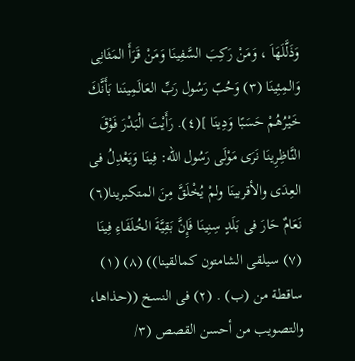وَذَلَّلَهَاَ ، وَمَنْ رَكِبَ السَّفِينَا وَمَنْ قَرَأَ المَثَانِى وَالمِئِينَا (٣) وَحُبّ رَسُول رَبِّ العَالَمِينَنا بَأَنَّكَ خَيْرُهُمْ حَسَبًا وَدِينَا ](٤). رَأَيْتَ الْبَدْرَ فَوْقَ النَّاظِرِينَا نَرَى مَوْلَى رَسُول الله: فِينَا وَيَعْدِلُ فى العِدَى والأقربينَا ولمْ يُخْلَقَّ مِنَ المتكبرينا(٦) نَعَامٌ حَارَ فى بَلَدٍ سِنِينَا فَإِنَّ بَقِيَّةَ الخُلَفَاءِ فِينَا (٧) سيلقى الشامتون كمالقينا)) (٨) (١) ساقطة من (ب) . (٢) فى النسخ ((حذاها، والتصويب من أحسن القصص (٣/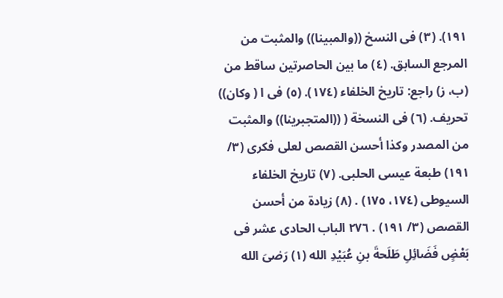١٩١). (٣) فى النسخ ((والمبينا)) والمثبت من المرجع السابق. (٤) ما بين الحاصرتين ساقط من (ب، ز) راجع: تاريخ الخلفاء (١٧٤). (٥) فى ا ( وكان)) تحريف. (٦) فى النسخة ( ((المتجبرينا)) والمثبت من المصدر وكذا أحسن القصص لعلى فكرى (٣/ ١٩١) طبعة عيسى الحلبى. (٧) تاريخ الخلفاء السيوطى (١٧٤، ١٧٥) . (٨) زيادة من أحسن القصص (٣/ ١٩١) . ٢٧٦ الباب الحادى عشر فى بَعْضٍ فَضَائِلِ طَلَحةَ بنِ عُبَيْدِ الله (١) رَضىَ الله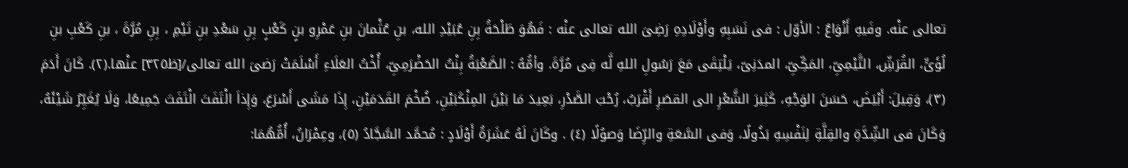تعالى عنْه. وفَيهِ أَنْوَاعٌ : الأوّل : فى نَسَبِهِ وأَوْلَادِهِ رَضِىَ الله تعالى عنْه : فَهُوَ طَلْحَةُ بِنِ عُبَيْدِ الله، بنِ عُثْمانَ بنِ عَمْرِو بنٍ كَعْبٍ بِنِ سَعْدِ بنِ تَيْمِ ، بِنِ مُرَّةَ ، بنِ كَعْبِ بنِ لُؤَىٍّ، القُرَشِّ، التَّيْمِىِّ، المَكِّىِّ، المدَنِىّ، يَلْتِقَى مَعَ رَسُولِ اللهِ لَّه فِى مُرَّةَ. وأمُّهُ : الصَّعْبَةُ بِنْتُ الحَضْرَمِىِّ، أُخْتُ العَلَاءِ أَسْلَمَتْ رَضىَ الله تعالى/[ظ٣٢٥] عنْها.(٢). كَانَ أَدَمَ (٣)، وَقِيلَ: أَبْيَضَ، حَسَنَ الوَجْهِ، كَثِيرَ الشَّعْرِ الى القصَرِ أَقْرَبُ، رُحْبَ الصَّدْرِ، بَعِيدَ مَا بَيْنَ المِنْكَبَيْنِ، ضُخْمَ القَدَمَيْنِ، إِذَا مَشَى أَسْرَعَ، وَإِذاَ الْتَفَتَ الْتَفَتَ جَمِيعًا، وَلَا يُغَيِّرُ شَيْئَهُ، وَكَانَ فى الشِّدَّةِ والقِلَّةِ لِنَفْسِهِ بَذُولًا، وَفى السَّعَةِ والرِّضَا وَصوُلًا (٤) . وكَانَ لَهُ عَشَرَةُ أَوْلَادٍ : مُحمَّد السَّجَّادُ (٥)، وعِمْرَانُ، أُمُّهُمَا: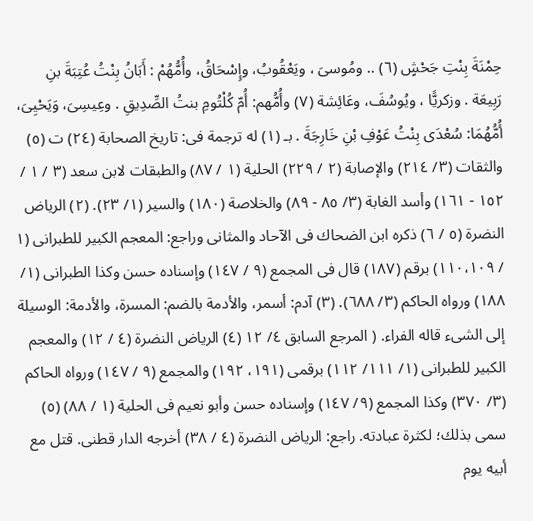حِمْنَةَ بِنْتِ جَحْشٍ (٦) .. ومُوسىَ ، ويَعْقُوبُ، وإِسْحَاقُ، وأُمُّهُمْ : أَبَانُ بِنْتُ عُتِبَةَ بنِ رَبِيعَة . وزكريًّا ، ويُوسُفَ، وعَائِشة (٧) وأُمُّهم: أُمّ كُلْتُومِ بنتُ الصِّدِيقِ . وعِيسِىَ، وَيَحْيِىَ، أُمُّهُمَا: سُعْدَى بِنْتُ عَوْفِ بْنِ خَارِجَةَ . بـ (١) له ترجمة فى: تاريخ الصحابة (٢٤) ت (٥) والثقات (٣/ ٢١٤) والإصابة (٢ / ٢٢٩) الحلية (١ / ٨٧) والطبقات لابن سعد (٣ / ١ / ١٥٢ - ١٦١) وأسد الغابة (٣/ ٨٥ - ٨٩) والخلاصة (١٨٠) والسير (١/ ٢٣). (٢) الرياض النضرة (٥ / ٦) ذكره ابن الضحاك فى الآحاد والمثانى وراجع: المعجم الكبير للطبرانى (١ / ١١٠،١٠٩) برقم (١٨٧) قال فى المجمع (٩ / ١٤٧) وإسناده حسن وكذا الطبرانى (١/ ١٨٨) ورواه الحاكم (٣/ ٦٨٨). (٣) آدم: أسمر، والأدمة بالضم: المسرة، والأدمة: الوسيلة إلى الشىء قاله الفراء. ( المرجع السابق ٤/ ١٢ (٤) الرياض النضرة (٤ / ١٢) والمعجم الكبير للطبرانى (١/ ١١١/ ١١٢) برقمى (١٩١، ١٩٢) والمجمع (٩ / ١٤٧) ورواه الحاكم (٣/ ٣٧٠) وكذا المجمع (٩/ ١٤٧) وإسناده حسن وأبو نعيم فى الحلية (١ / ٨٨) (٥) سمى بذلك؛ لكثرة عبادته. راجع: الرياض النضرة (٤ / ٣٨) أخرجه الدار قطنى. قتل مع أبيه يوم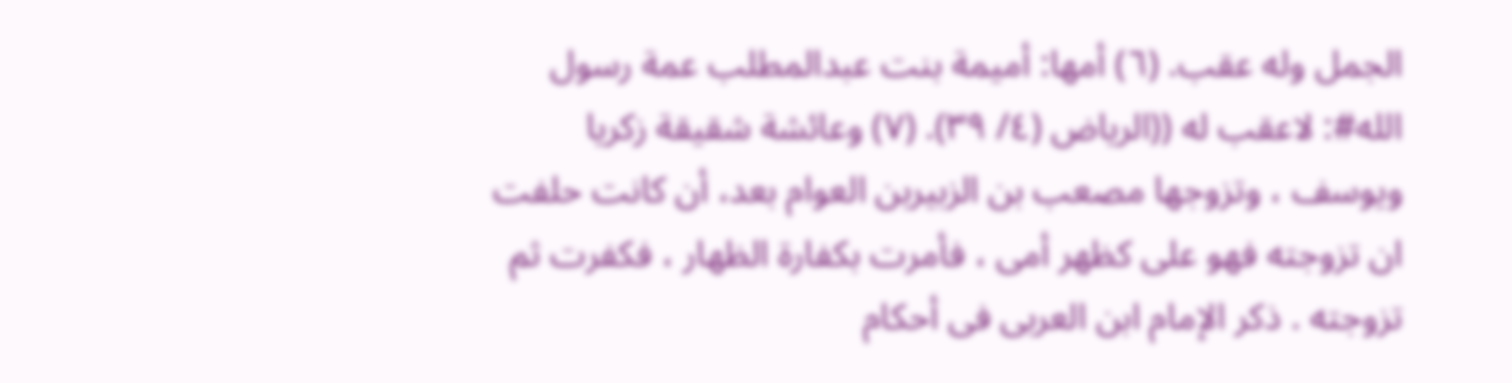الجمل وله عقب. (٦) أمها: أميمة بنت عبدالمطلب عمة رسول الله#: لاعقب له ((الرياض (٤/ ٣٩). (٧) وعائشة شقيقة زكريا ويوسف ، وتزوجها مصعب بن الزبيربن العوام بعد، أن كانت حلفت ان تزوجته فهو على كظهر أمى ، فأمرت بكفارة الظهار ، فكفرت ثم تزوجته . ذكر الإمام ابن العربى فى أحكام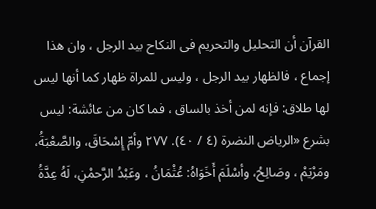القرآن أن التحليل والتحريم فى النكاح بيد الرجل ، وان هذا إجماع ، فالظهار بيد الرجل ، وليس للمراة ظهار كما أنها ليس لها طلاق: فإنه لمن أخذ بالساق ، فما كان من عائشة: ليس بشرع «الرياض النضرة (٤ / ٤٠). ٢٧٧ وأمّ إِسْحَاقَ، والصَّعْبَةُ، ومَرْيَمْ ، وصَالِحُ، وأسْلَمَ أَخَوَاهُ: عُثْمَانُ ، وعَبْدُ الرَّحمْنِ، لَهُ عِدَّةُ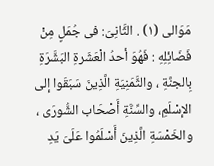مَوَالى (١) . الثَّانِىَ: فى جُمَلٍ مِنْ فَضَائِلِهِ : فَهُوَ أحدُ الْعَشَرةِ البَشَّرَةِ بِالجنَّةِ ، والثَّمَنِيَةِ الَّذِينَ سَبَقَوا إلى الإسْلَمِ، والسِّنَّةِ أَصْحَاب الشُّورَى ، والخَمْسَةِ الَّذِينَ أَسْلَمُوا عَلَىَ يَدِ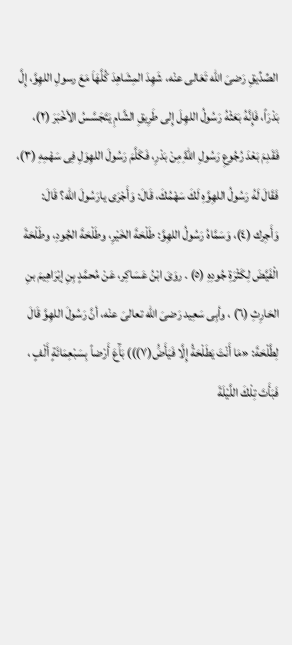الصِّدِّيقِ رَضىَ الله تَعَالى عنْه، شَهِدَ المِشَاهِدَ كُلَّهَاَ مَعَ رسولِ اللهِوَّ، إِلَّ بَدْرَاً، فَإِنَّهُ بَعَثْهُ رَسُولُ اللهِلَ إِلى طَرِيقِ الشَّامِ يَتَجَسَّسُ الأخْبَرَ (٢)، فَقَدِمَ بَعْدَ رُجُوعِ رَسُولِ اللهَِّ مِنْ بَدْرِ، فَكَلَّمَ رَسُولَ اللهِوَلِ فِى سَهْمِهِ (٣)، فَقَالَ لَهُ رَسُولُ اللهِوَّهِ لَكَ سَهْمُكَ، قَالَ: وَأَجْرَى يارَسُولَ الله؟ قَالَ: وَأَجِرك (٤)، وَسَمَّاهُ رَسُولُ اللهِوَّ: طَلْحَةَ الخَيْرِ، وطَلْحَةَ الجُودِ، وطَلْحَةَ الْفَيَّضَ لِكَثْرَةِ جُودِهِ (٥) . روَىَ ابْنُ عَسَاكِر، عَنْ مُحمَّدٍ بِنِ إبْرَاهِيمَ بنِ الحَارِثِ (٦) ، وأبِى سَعِيد رَضىَ الله تعالىَ عنْه، أنَّ رَسُولَ اللهِوَّ قَالَ لِطَّلْحَةَ: «مَا أَنْتَ يَطَلْحَةُ إِلَّا فَيَأَضَُ(٧))) بَآَعَ أَرْضاً بِسَبْعِمَائَةٍ أَلْفٍ ، فَبَأَتَ تِلْكَ اللَّيْلَةَ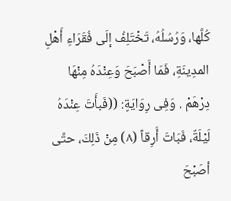كُلَّها، وَرُسُلُهُ، تَخْتَلِفُ إلَى فُقَرَاءِ أَهْلِ المدِينَةِ، فَمَا أَصْبَحَ وَعِنْدَهُ مِنْهَا دِرْهَمْ . وَفِى رِوَايَةٍ: ((فَبأَتَ عِنْدَهُ لَيْلَةٌ، فَبَاتَ أَرِقاً (٨) مِنْ ذَلِكَ، حتَّى أصَبْحَ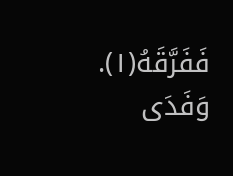فَفَرَّقَهُ(١). وَفَدَى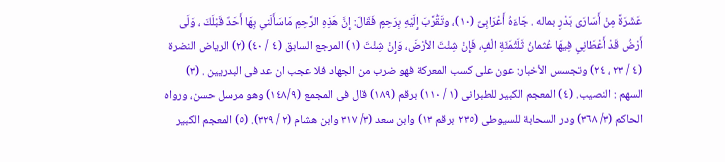عَشَرَةً مِنْ أَسَارَى بَدْرِ بماله . جَاءَهُ أَعْرَابِىٌ (١٠)، وتَقُّرَّبَ إِلَيْهِ بِرَحِمٍ فَقَالَ: إِنَّ هَذِهِ الرَّحِمِ مَاسَأَلَنىِ بِهَا أَحَدٌ قَبْلَكَ ، وَلَى أَرْضُ قَدْ أَعْطَانِىٍ فِيهَا عُثمانُ ثَلَثْمَئَةِ الْفٍ، فَإِنْ شِئْتَ الأرْضَ، وَإِنْ شِئْتَ (١) المرجع السابق (٤ / ٤٠) (٢) الرياض النضرة (٤ / ٢٣ ، ٢٤) وتجسس الأخبار: عون على كسب المعركة فهو ضرب من الجهاد فلا عجب ان عد فى البدريين . (٣) السهم : النصيب. (٤) المعجم الكبير للطبرانى (١ / ١١٠) برقم (١٨٩) قال فى المجمع (١٤٨/٩) وهو مرسل حسن، ورواه الحاكم (٣/ ٣٦٨) ودر السحابة للسيوطى (٢٣٥ برقم ١٣) وابن سعد (٣/ ٣١٧ وابن هشام (٢ / ٣٢٩). (٥) المعجم الكبير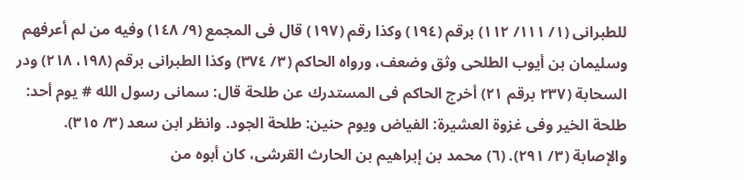للطبرانى (١/ ١١١/ ١١٢) برقم (١٩٤) وكذا رقم (١٩٧) قال فى المجمع (٩/ ١٤٨) وفيه من لم أعرفهم وسليمان بن أيوب الطلحى وثق وضعف، ورواه الحاكم (٣/ ٣٧٤) وكذا الطبرانى برقم (١٩٨، ٢١٨) ودر السحابة (٢٣٧ برقم ٢١) أخرج الحاكم فى المستدرك عن طلحة قال: سمانى رسول الله # يوم أحد: طلحة الخير وفى غزوة العشيرة: الفياض ويوم حنين: طلحة الجود. وانظر ابن سعد (٣/ ٣١٥). والإصابة (٣/ ٢٩١). (٦) محمد بن إبراهيم بن الحارث القرشى، كان أبوه من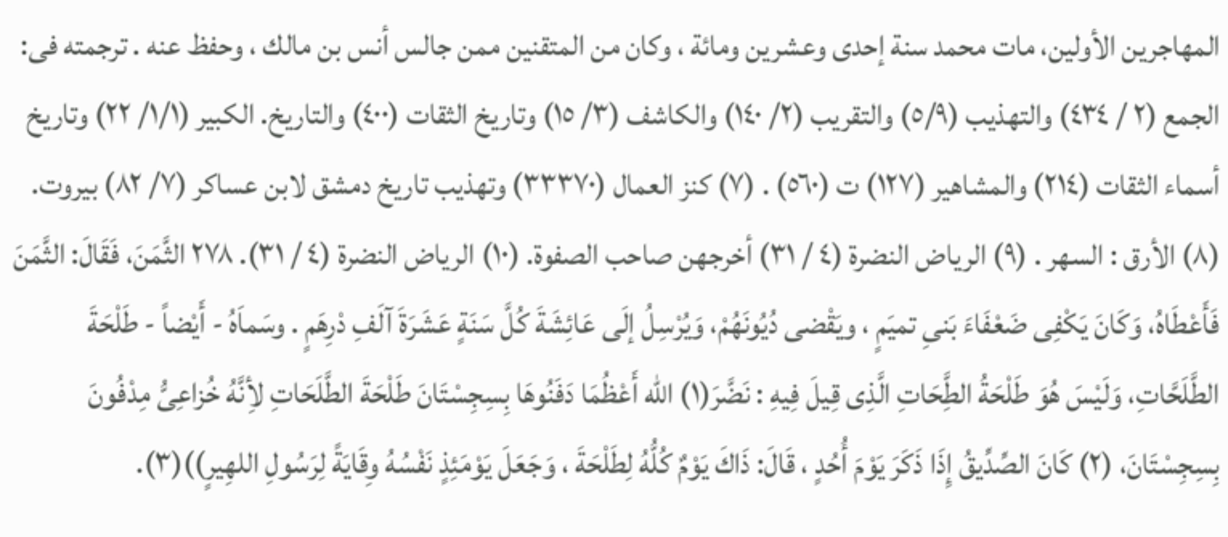المهاجرين الأولين، مات محمد سنة إحدى وعشرين ومائة ، وكان من المتقنين ممن جالس أنس بن مالك ، وحفظ عنه . ترجمته فى: الجمع (٢ / ٤٣٤) والتهذيب (٥/٩) والتقريب (٢/ ١٤٠) والكاشف (٣/ ١٥) وتاريخ الثقات (٤٠٠) والتاريخ. الكبير (١/١/ ٢٢) وتاريخ أسماء الثقات (٢١٤) والمشاهير (١٢٧) ت (٥٦٠) . (٧) كنز العمال (٣٣٣٧٠) وتهذيب تاريخ دمشق لابن عساكر (٧/ ٨٢) بيروت. (٨) الأرق : السهر . (٩) الرياض النضرة (٤ / ٣١) أخرجهن صاحب الصفوة. (١٠) الرياض النضرة (٤ / ٣١). ٢٧٨ الثَّمَنَ، فَقَالَ: الثَّمَنَ فَأَعْطَاهُ، وَكَانَ يَكْفِى ضَعْفَاءَ بَنىِ تميَمٍ ، ويَقْضى دُيُونَهُمْ، وَيُرْسِلُ إلَى عَائِشَةَ كُلَّ سَنَةٍ عَشَرَةَ آلَفِ دْرِهَمٍ . وسَماَهُ - أَيْضاً - طَلْحَةَ الطَّلَحَّاتِ، وَلَيْسَ هُوَ طَلْحَةُ الطَِّحَاتِ الَّذِى قِيلَ فِيهِ : نَضَّرَ(١) الله أَعْظُمَا دَفَنُوهَا بِسِجِسْتَانَ طَلْحَةَ الطَّلَحَاتِ لأِنَّهُ خُزاعِىُّ مِدْفُونَ بِسِجِسْتَانَ، (٢) كَانَ الصِّدِّيقُ إِذَا ذَكَرَ يَوْمَ أُحُدٍ ، قَالَ: ذَاكَ يَوْمٌ كُلُّهُ لِطَلْحَةَ ، وَجَعَلَ يَوْمَئِذٍ نَفْسُهُ وِقَايَةً لِرَسُولِ اللهِيرٍ))(٣).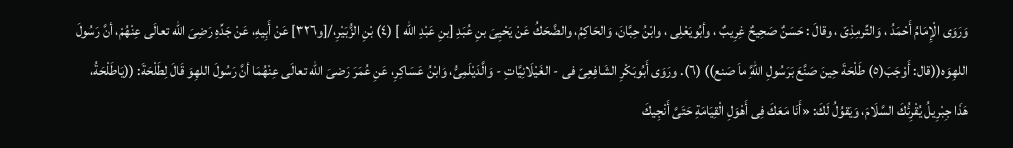وَرَوَى الْإِمَامُ أَحْمَدُ ، وَالتِّرمِذِىّ ، وقالَ : حَسَنٌ صَحِيحٌ غِرِيبٌ ، وأبُويَعْلِى ، وابْنُ حِبَّانَ، وَالحَاكِمُ، والضَّحَكُ عَنْ يَحْيِىَ بنِ عُبَدِ [بنِ عَبْدِ الله ] (٤) بْنِ الزُّبَيْرِ،/[و٣٢٦] عَنْ أَبِيهِ، عَنْ جَدِّهِ رَضِىَ الله تعالَى عِنْهُمْ، أنَّ رَسُولَ اللهِوَه((قال: أَوْجَبَ(٥) طَلْحَةَ حِينَ صَنَّعَ بَرَسُولِ اللهَِّ ماَ صَنع)) (٦). ورَوَى أَبُوبَكْرِ الشَافِعِىّ فى - الغَيْلَانِيَّاتِ - وَالَّدَيْلَمِىُّ، وَابْنُ عَسَاكِرِ، عَنِ عُمَرَ رَضىَ الله تعالَى عِنْهُمَا أنَّ رَسُولَ اللهِوَ قَالَ لِطَلْحَةَ: ((يَاطَلْحَةُ، هَذَا جِبْرِيلُ يُقْرِئُكَ السَّلَامَ، وَيَقوُلُ لَكَ: «أَنَا مَعَكَ فِى أَهْوَلِ الْقِيَامَةِ حَتَىَّ أَنْجِيكَ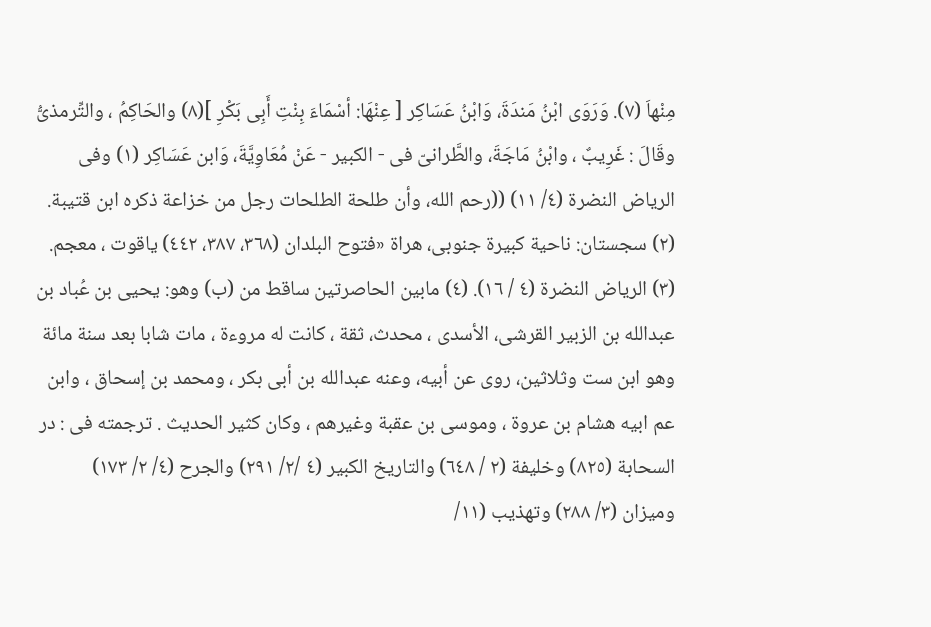مِنْهاَ (٧). وَرَوَى ابْنُ مَندَةَ، وَابْنُ عَسَاكِر [ عِنْهَا: أسْمَاءَ بِنْتِ أَبِى بَكْرِ ](٨) والحَاكِمُ ، والتِّرمذىُّ وقَالَ : غَرِيبٌ ، وابْنُ مَاجَةَ، والطَّرانىّ فى - الكبير - عَنْ مُعَاوِيَّةَ، وَابن عَسَاكِر (١) وفى الرياض النضرة (٤/ ١١) ((رحم الله، وأن طلحة الطلحات رجل من خزاعة ذكره ابن قتيبة. (٢) سجستان: ناحية كبيرة جنوبى، هراة «فتوح البلدان (٣٦٨، ٣٨٧، ٤٤٢) ياقوت ، معجم. (٣) الرياض النضرة (٤ / ١٦). (٤) مابين الحاصرتين ساقط من (ب) وهو: يحيى بن عُباد بن عبدالله بن الزبير القرشى، الأسدى ، محدث، ثقة ، كانت له مروءة ، مات شابا بعد سنة مائة وهو ابن ست وثلاثين، روى عن أبيه، وعنه عبدالله بن أبى بكر ، ومحمد بن إسحاق ، وابن عم ابيه هشام بن عروة ، وموسى بن عقبة وغيرهم ، وكان كثير الحديث . ترجمته فى : در السحابة (٨٢٥) وخليفة (٢ / ٦٤٨) والتاريخ الكبير (٤ /٢/ ٢٩١) والجرح (٤/ ٢/ ١٧٣) وميزان (٣/ ٢٨٨) وتهذيب (١١/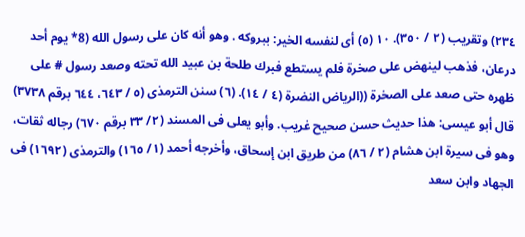٢٣٤) وتقريب (٢ / ٣٥٠). ١٠ (٥) أى لنفسه الخير: ببروكه . وهو أنه كان على رسول الله (8* يوم أحد درعان، فذهب لينهض على صخرة فلم يستطع فبرك طلحة بن عبيد الله تحته وصعد رسول # على ظهره حتى صعد على الصخرة ((الرياض النضرة (٤ / ١٤). (٦) سنن الترمذى (٥ / ٦٤٣، ٦٤٤ برقم ٣٧٣٨) قال أبو عيسى: هذا حديث حسن صحيح غريب. وأبو يعلى فى المسند (٢/ ٣٣ برقم ٦٧٠) رجاله ثقات، وهو فى سيرة ابن هشام (٢ / ٨٦) من طريق ابن إسحاق، وأخرجه أحمد (١/ ١٦٥) والترمذى (١٦٩٢) فى الجهاد وابن سعد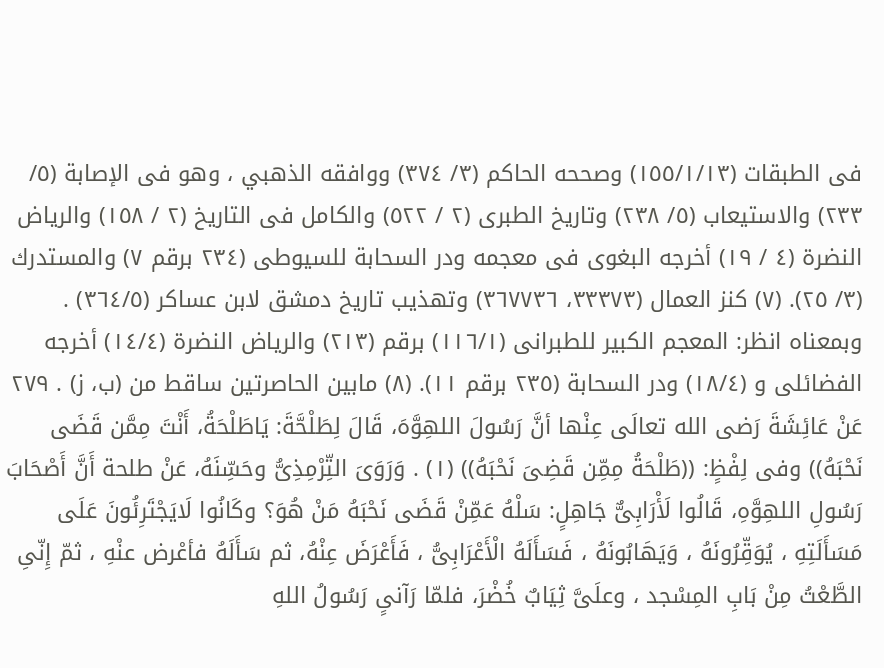فى الطبقات (١٥٥/١/١٣) وصححه الحاكم (٣/ ٣٧٤) ووافقه الذهبي ، وهو فى الإصابة (٥/ ٢٣٣) والاستيعاب (٥/ ٢٣٨) وتاريخ الطبرى (٢ / ٥٢٢) والكامل فى التاريخ (٢ / ١٥٨) والرياض النضرة (٤ / ١٩) أخرجه البغوى فى معجمه ودر السحابة للسيوطى (٢٣٤ برقم ٧) والمستدرك (٣/ ٢٥). (٧) كنز العمال (٣٣٣٧٣، ٣٦٧٧٣٦) وتهذيب تاريخ دمشق لابن عساكر (٣٦٤/٥) . وبمعناه انظر: المعجم الكبير للطبرانى (١١٦/١) برقم (٢١٣) والرياض النضرة (١٤/٤) أخرجه الفضائلى و (١٨/٤) ودر السحابة (٢٣٥ برقم ١١). (٨) مابين الحاصرتين ساقط من (ب، ز) . ٢٧٩ عَنْ عَائِشَةَ رَضى الله تعالَى عِنْها أنَّ رَسُولَ اللهِوَّهَ، قَالَ لِطَلْحَّةَ: يَاطَلْحَةُ، أَنْتَ مِمَّن قَضَى نَحْبَهُ)) وفى لِفْظٍ: ((طَلْحَةُ مِمِّن قَضِىَ نَحْبَهُ)) (١) . وَرَوَىَ التِّرْمِذِىُّ وحَسِّنَهُ، عَنْ طلحة أَنَّ أَصْحَابَ رَسُولِ اللهِوَّهِ، قَالُوا لَأْرَابِىٌّ جَاهِلٍ: سَلْهُ عَمِّنْ قَضَى نَحْبَهُ مَنْ هُوَ؟ وكَانُوا لَايَجْتَرِئُونَ عَلَى مَسَأَلَتِهِ ، يُوَقِّرُونَهُ ، وَيَهَابُونَهُ ، فَسَأَلَهُ الْأَعْرَابِىُّ ، فَأَعْرَضَ عِنْهُ، ثم سَأَلَهُ فأعْرض عنْهِ ، ثمّ إِنّىِ الطَّعْتُ مِنْ بَابِ المِسْجد ، وعلَىَّ ثِيَابٌ خُضْرَ، فلمّا رَآنىٍ رَسُولُ اللهِ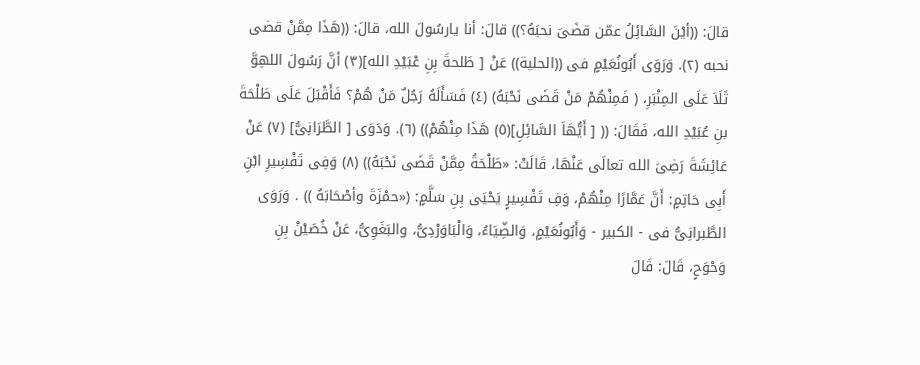قالَ: ((أيْنَ السَّائِلُ عمّن قضَىَ نحبَهُ؟)) قالَ: أنا يارسُولَ الله، قالَ: ((هَذَا مِمَّنْ قضى نحبه (٢). وَرَوَى أَبُونُعَيْمٍ فى ((الحلية)) عَنْ [ طَلحةَ بِنِ عْبَيْدِ الله](٣) أنَّ رَسُولَ اللهِوَّ ثَلَاَ عَلَى المِنْبَرِ، ( فَمِنْهُمْ مَنْ قَضَى نَحْبَهُ) (٤) فَسَأَلَهُ رَجُلٌ مَنْ هُمْ؟ فَأَقْبَلَ عَلَى طَلْحَةَ بنِ عُبَيْدِ الله، فَقَالَ: (( [ أَيُّهَاَ السَّائِلِ](٥) هَذَا مِنْهُمْ)) (٦). وَدَوَى [ الطَّرَانِىُّ] (٧) عَنْ عَائِشَةَ رَضِىَ الله تعالَى عَنْهَا، قَالَتْ: «طَلْحَةُ مِمَّنْ قَضَى نَحْبَهُ)) (٨) وَفِى تَفْسِيرِ ابْنِ أَبِى حَاتِمٍ: أَنَّ عَمَّارًا مِنْهُمْ، وَفِ تَفْسِيرٍ يَحْيَى بِنِ سَلَّمٍ: («حمْزَةَ وأصْحَابَهُ )) . وَرَوَى الطَّبرانِىُّ فى - الكبير - وَأَبُونُعَيْمٍ، وَالضِّيَاءُ، وَالْبَاوَرْدِىُّ، والبَغَوِىُّ، عَنْ خُصَيْنْ بِنِ وَحْوَحٍ، قَالَ: قَالَ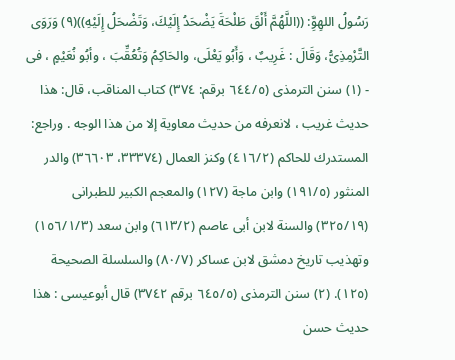رَسُولُ اللهِوَِّ: ((اللَّهُمَّ أَلْقَ طَلْحَةَ يَضْحَدُ إِلَيْكَ، وَتَضْحَلُ إِلَيْهِ))(٩) وَرَوَى التَّرْمِذِىُّ، وَقَالَ : غَرِيبٌ ، وَأَبُو يَعْلَى، والحَاكِمُ وَتُعُقِّبَ ، وأبُو نُعَيْمٍ ، فى - (١) سنن الترمذى (٦٤٤/٥ برقم: ٣٧٤) كتاب المناقب، قال: هذا حديث غريب ، لانعرفه من حديث معاوية إلا من هذا الوجه . وراجع: المستدرك للحاكم (٤١٦/٢) وكنز العمال (٣٣٣٧٤، ٣٦٦٠٣) والدر المنثور (١٩١/٥) وابن ماجة (١٢٧) والمعجم الكبير للطبرانى (٣٢٥/١٩) والسنة لابن أبى عاصم (٦١٣/٢) وابن سعد (١٥٦/١/٣) وتهذيب تاريخ دمشق لابن عساكر (٨٠/٧) والسلسلة الصحيحة (١٢٥). (٢) سنن الترمذى (٦٤٥/٥ برقم ٣٧٤٢) قال أبوعيسى : هذا حديث حسن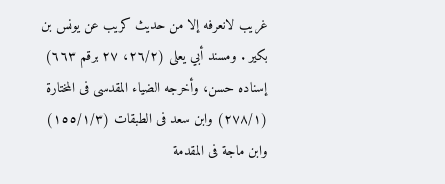غريب لانعرفه إلا من حديث كريب عن يونس بن بكير . ومسند أبي يعلى (٢٦/٢، ٢٧ برقم ٦٦٣) إسناده حسن، وأخرجه الضياء المقدسى فى المختارة (٢٧٨/١) وابن سعد فى الطبقات (١٥٥/١/٣) وابن ماجة فى المقدمة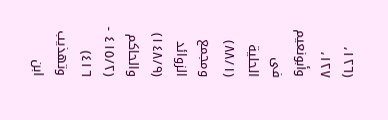(١٢٦، ١٢٧، وأبونعيم فى الحلية (٨٨/١) ومجمع الزوائد (١٤٨/٩) والحاكم (٤١٥/٢ - ٤١٦) وتهذيب ابن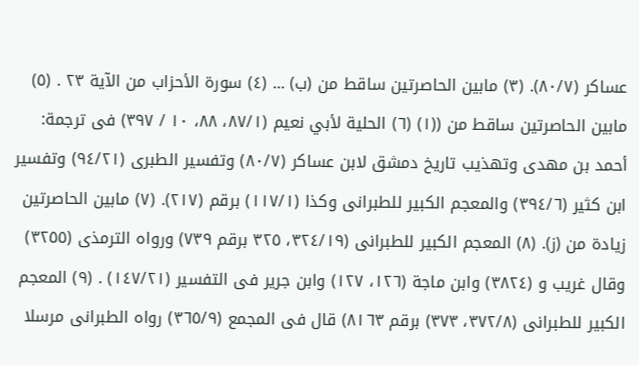عساكر (٨٠/٧). (٣) مابين الحاصرتين ساقط من (ب) ... (٤) سورة الأحزاب من الآية ٢٣ . (٥) مابين الحاصرتين ساقط من ((١) (٦) الحلية لأبي نعيم (٨٧/١، ٨٨، ١٠ / ٣٩٧) فى ترجمة: أحمد بن مهدى وتهذيب تاريخ دمشق لابن عساكر (٨٠/٧) وتفسير الطبرى (٩٤/٢١) وتفسير ابن كثير (٣٩٤/٦) والمعجم الكبير للطبرانى وكذا (١١٧/١) برقم (٢١٧). (٧) مابين الحاصرتين زيادة من (ز). (٨) المعجم الكبير للطبرانى (٣٢٤/١٩، ٣٢٥ برقم ٧٣٩) ورواه الترمذى (٣٢٥٥) وقال غريب و (٣٨٢٤) وابن ماجة (١٢٦، ١٢٧) وابن جرير فى التفسير (١٤٧/٢١) . (٩) المعجم الكبير للطبرانى (٣٧٢/٨، ٣٧٣) برقم ٨١٦٣) قال فى المجمع (٣٦٥/٩) رواه الطبرانى مرسلا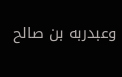وعبدربه بن صالح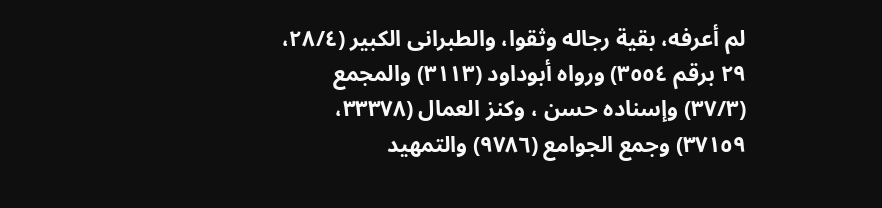لم أعرفه، بقية رجاله وثقوا، والطبرانى الكبير (٢٨/٤، ٢٩ برقم ٣٥٥٤) ورواه أبوداود (٣١١٣) والمجمع (٣٧/٣) وإسناده حسن ، وكنز العمال (٣٣٣٧٨، ٣٧١٥٩) وجمع الجوامع (٩٧٨٦) والتمهيد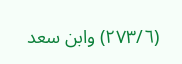(٢٧٣/٦) وابن سعد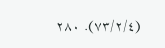(٧٣/٢/٤). ٢٨٠